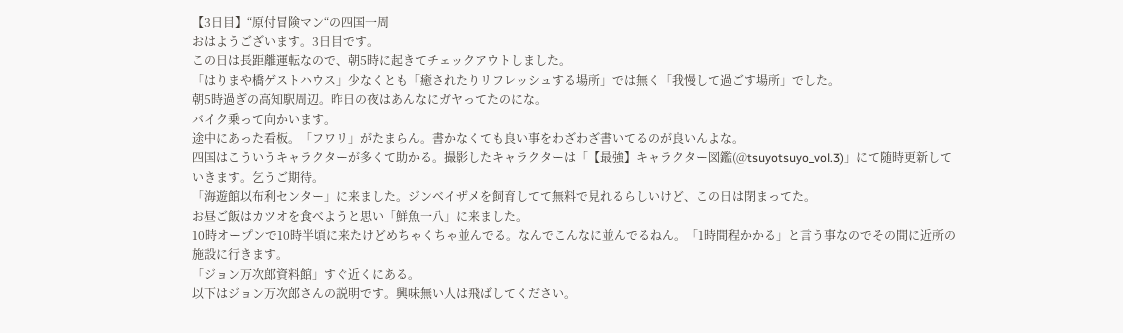【3日目】“原付冒険マン“の四国一周
おはようございます。3日目です。
この日は長距離運転なので、朝5時に起きてチェックアウトしました。
「はりまや橋ゲストハウス」少なくとも「癒されたりリフレッシュする場所」では無く「我慢して過ごす場所」でした。
朝5時過ぎの高知駅周辺。昨日の夜はあんなにガヤってたのにな。
バイク乗って向かいます。
途中にあった看板。「フワリ」がたまらん。書かなくても良い事をわざわざ書いてるのが良いんよな。
四国はこういうキャラクターが多くて助かる。撮影したキャラクターは「【最強】キャラクター図鑑(@tsuyotsuyo_vol.3)」にて随時更新していきます。乞うご期待。
「海遊館以布利センター」に来ました。ジンベイザメを飼育してて無料で見れるらしいけど、この日は閉まってた。
お昼ご飯はカツオを食べようと思い「鮮魚一八」に来ました。
10時オープンで10時半頃に来たけどめちゃくちゃ並んでる。なんでこんなに並んでるねん。「1時間程かかる」と言う事なのでその間に近所の施設に行きます。
「ジョン万次郎資料館」すぐ近くにある。
以下はジョン万次郎さんの説明です。興味無い人は飛ばしてください。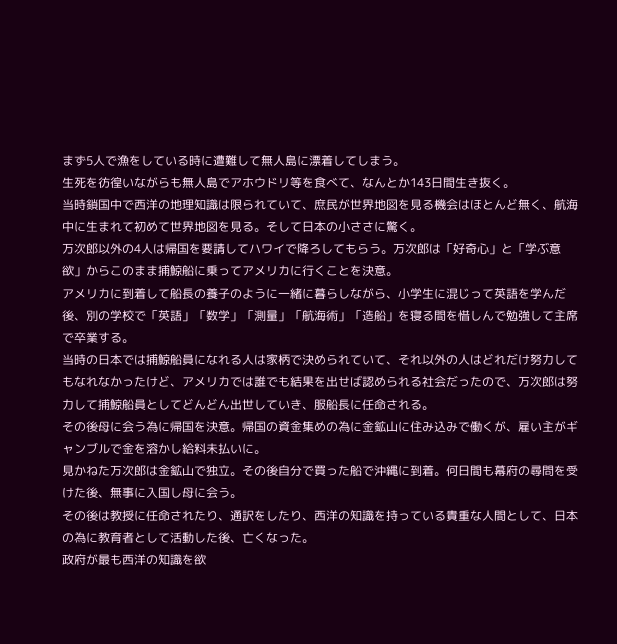まず5人で漁をしている時に遭難して無人島に漂着してしまう。
生死を彷徨いながらも無人島でアホウドリ等を食べて、なんとか143日間生き抜く。
当時鎖国中で西洋の地理知識は限られていて、庶民が世界地図を見る機会はほとんど無く、航海中に生まれて初めて世界地図を見る。そして日本の小ささに驚く。
万次郎以外の4人は帰国を要請してハワイで降ろしてもらう。万次郎は「好奇心」と「学ぶ意欲」からこのまま捕鯨船に乗ってアメリカに行くことを決意。
アメリカに到着して船長の養子のように一緒に暮らしながら、小学生に混じって英語を学んだ後、別の学校で「英語」「数学」「測量」「航海術」「造船」を寝る間を惜しんで勉強して主席で卒業する。
当時の日本では捕鯨船員になれる人は家柄で決められていて、それ以外の人はどれだけ努力してもなれなかったけど、アメリカでは誰でも結果を出せば認められる社会だったので、万次郎は努力して捕鯨船員としてどんどん出世していき、服船長に任命される。
その後母に会う為に帰国を決意。帰国の資金集めの為に金鉱山に住み込みで働くが、雇い主がギャンブルで金を溶かし給料未払いに。
見かねた万次郎は金鉱山で独立。その後自分で買った船で沖縄に到着。何日間も幕府の尋問を受けた後、無事に入国し母に会う。
その後は教授に任命されたり、通訳をしたり、西洋の知識を持っている貴重な人間として、日本の為に教育者として活動した後、亡くなった。
政府が最も西洋の知識を欲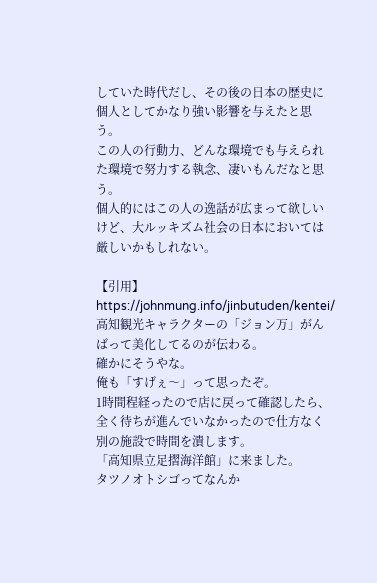していた時代だし、その後の日本の歴史に個人としてかなり強い影響を与えたと思う。
この人の行動力、どんな環境でも与えられた環境で努力する執念、凄いもんだなと思う。
個人的にはこの人の逸話が広まって欲しいけど、大ルッキズム社会の日本においては厳しいかもしれない。

【引用】https://johnmung.info/jinbutuden/kentei/
高知観光キャラクターの「ジョン万」がんばって美化してるのが伝わる。
確かにそうやな。
俺も「すげぇ〜」って思ったぞ。
1時間程経ったので店に戻って確認したら、全く待ちが進んでいなかったので仕方なく別の施設で時間を潰します。
「高知県立足摺海洋館」に来ました。
タツノオトシゴってなんか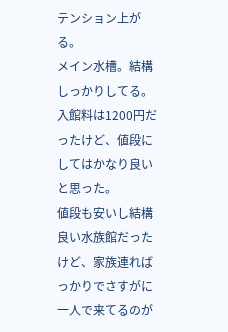テンション上がる。
メイン水槽。結構しっかりしてる。入館料は1200円だったけど、値段にしてはかなり良いと思った。
値段も安いし結構良い水族館だったけど、家族連ればっかりでさすがに一人で来てるのが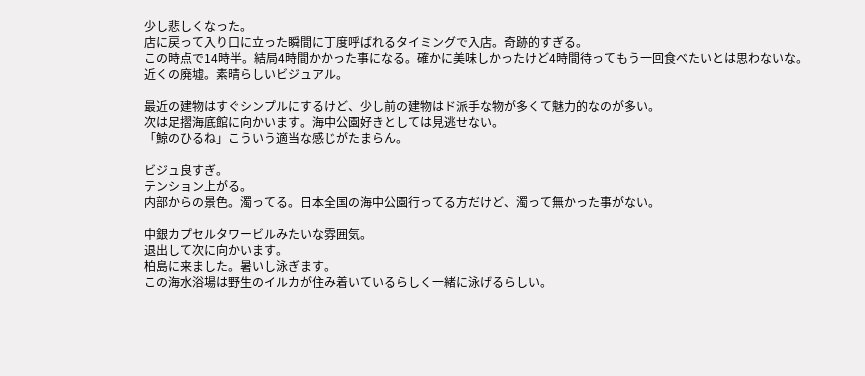少し悲しくなった。
店に戻って入り口に立った瞬間に丁度呼ばれるタイミングで入店。奇跡的すぎる。
この時点で14時半。結局4時間かかった事になる。確かに美味しかったけど4時間待ってもう一回食べたいとは思わないな。
近くの廃墟。素晴らしいビジュアル。

最近の建物はすぐシンプルにするけど、少し前の建物はド派手な物が多くて魅力的なのが多い。
次は足摺海底館に向かいます。海中公園好きとしては見逃せない。
「鯨のひるね」こういう適当な感じがたまらん。

ビジュ良すぎ。
テンション上がる。
内部からの景色。濁ってる。日本全国の海中公園行ってる方だけど、濁って無かった事がない。

中銀カプセルタワービルみたいな雰囲気。
退出して次に向かいます。
柏島に来ました。暑いし泳ぎます。
この海水浴場は野生のイルカが住み着いているらしく一緒に泳げるらしい。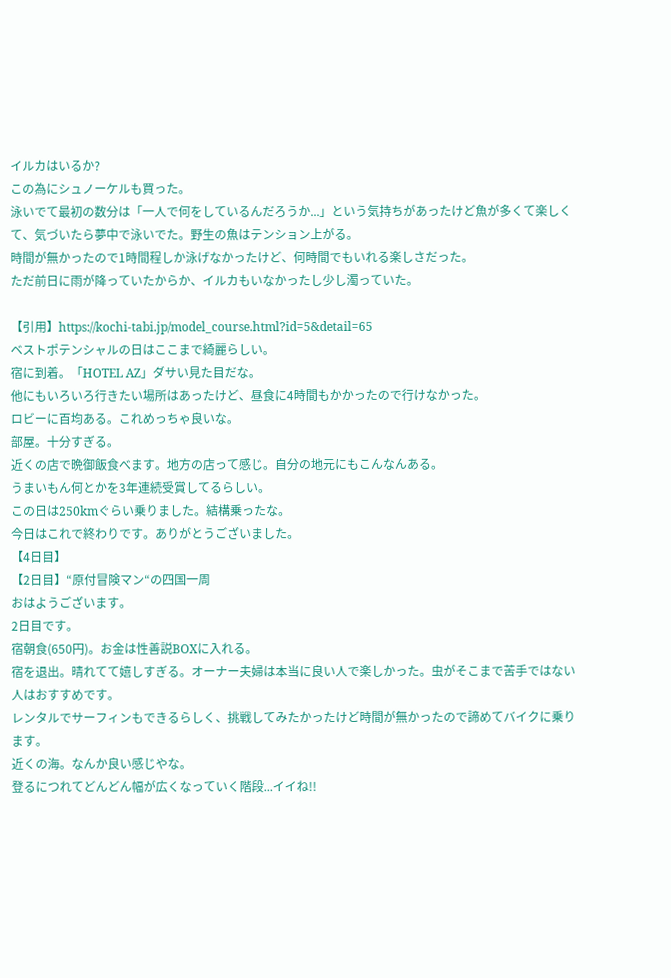イルカはいるか?
この為にシュノーケルも買った。
泳いでて最初の数分は「一人で何をしているんだろうか...」という気持ちがあったけど魚が多くて楽しくて、気づいたら夢中で泳いでた。野生の魚はテンション上がる。
時間が無かったので1時間程しか泳げなかったけど、何時間でもいれる楽しさだった。
ただ前日に雨が降っていたからか、イルカもいなかったし少し濁っていた。

【引用】https://kochi-tabi.jp/model_course.html?id=5&detail=65
ベストポテンシャルの日はここまで綺麗らしい。
宿に到着。「HOTEL AZ」ダサい見た目だな。
他にもいろいろ行きたい場所はあったけど、昼食に4時間もかかったので行けなかった。
ロビーに百均ある。これめっちゃ良いな。
部屋。十分すぎる。
近くの店で晩御飯食べます。地方の店って感じ。自分の地元にもこんなんある。
うまいもん何とかを3年連続受賞してるらしい。
この日は250kmぐらい乗りました。結構乗ったな。
今日はこれで終わりです。ありがとうございました。
【4日目】
【2日目】“原付冒険マン“の四国一周
おはようございます。
2日目です。
宿朝食(650円)。お金は性善説BOXに入れる。
宿を退出。晴れてて嬉しすぎる。オーナー夫婦は本当に良い人で楽しかった。虫がそこまで苦手ではない人はおすすめです。
レンタルでサーフィンもできるらしく、挑戦してみたかったけど時間が無かったので諦めてバイクに乗ります。
近くの海。なんか良い感じやな。
登るにつれてどんどん幅が広くなっていく階段...イイね!!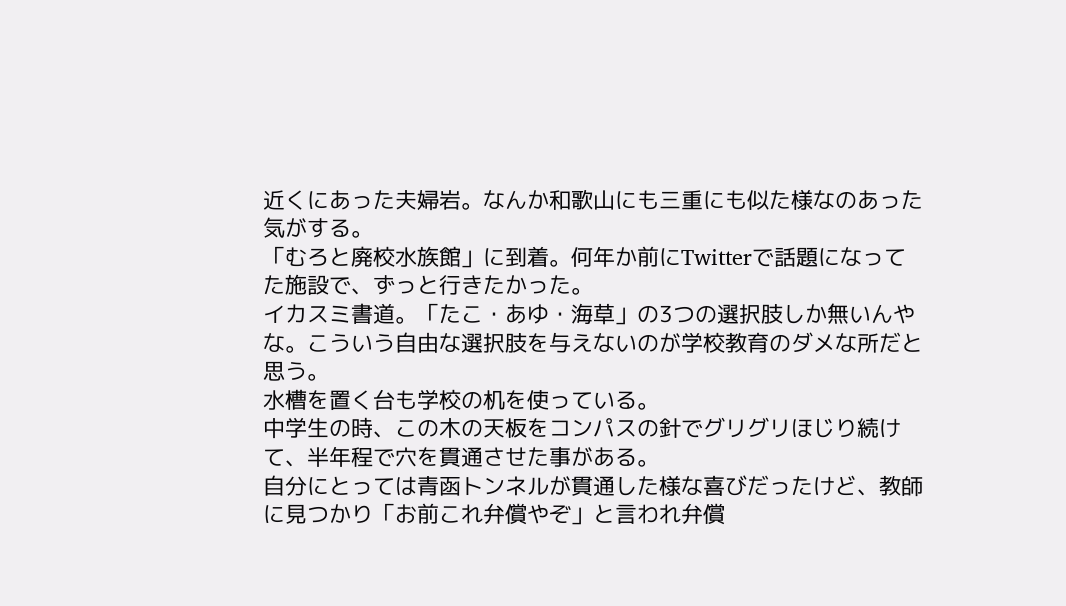近くにあった夫婦岩。なんか和歌山にも三重にも似た様なのあった気がする。
「むろと廃校水族館」に到着。何年か前にTwitterで話題になってた施設で、ずっと行きたかった。
イカスミ書道。「たこ・あゆ・海草」の3つの選択肢しか無いんやな。こういう自由な選択肢を与えないのが学校教育のダメな所だと思う。
水槽を置く台も学校の机を使っている。
中学生の時、この木の天板をコンパスの針でグリグリほじり続けて、半年程で穴を貫通させた事がある。
自分にとっては青函トンネルが貫通した様な喜びだったけど、教師に見つかり「お前これ弁償やぞ」と言われ弁償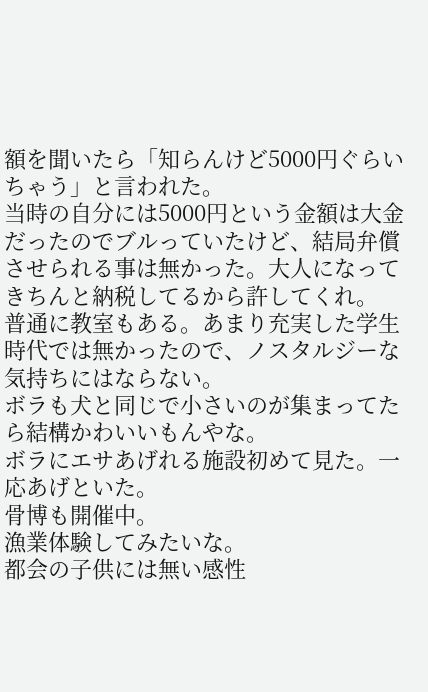額を聞いたら「知らんけど5000円ぐらいちゃう」と言われた。
当時の自分には5000円という金額は大金だったのでブルっていたけど、結局弁償させられる事は無かった。大人になってきちんと納税してるから許してくれ。
普通に教室もある。あまり充実した学生時代では無かったので、ノスタルジーな気持ちにはならない。
ボラも犬と同じで小さいのが集まってたら結構かわいいもんやな。
ボラにエサあげれる施設初めて見た。一応あげといた。
骨博も開催中。
漁業体験してみたいな。
都会の子供には無い感性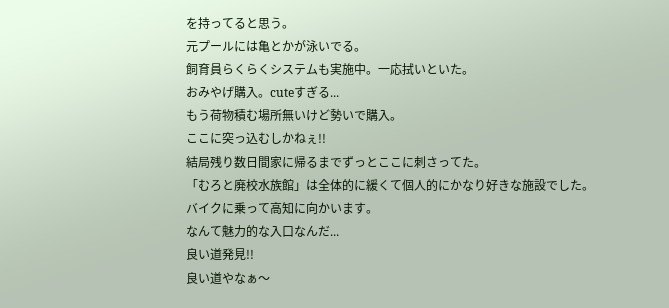を持ってると思う。
元プールには亀とかが泳いでる。
飼育員らくらくシステムも実施中。一応拭いといた。
おみやげ購入。cuteすぎる...
もう荷物積む場所無いけど勢いで購入。
ここに突っ込むしかねぇ!!
結局残り数日間家に帰るまでずっとここに刺さってた。
「むろと廃校水族館」は全体的に緩くて個人的にかなり好きな施設でした。
バイクに乗って高知に向かいます。
なんて魅力的な入口なんだ...
良い道発見!!
良い道やなぁ〜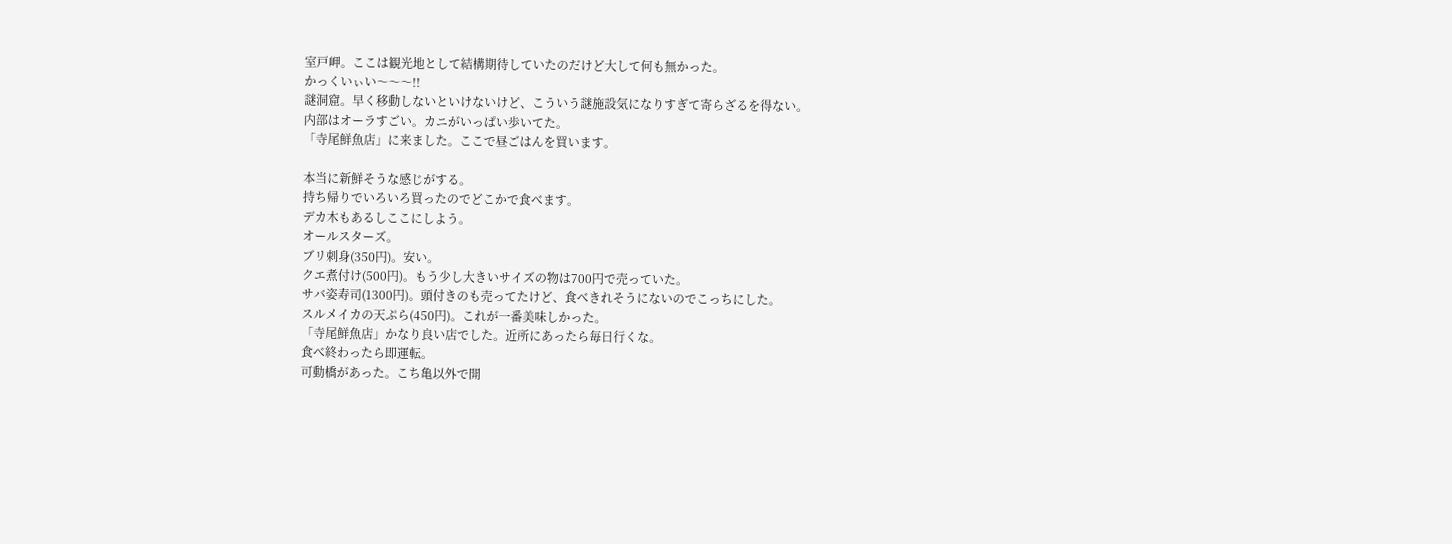室戸岬。ここは観光地として結構期待していたのだけど大して何も無かった。
かっくいぃい〜〜〜!!
謎洞窟。早く移動しないといけないけど、こういう謎施設気になりすぎて寄らざるを得ない。
内部はオーラすごい。カニがいっぱい歩いてた。
「寺尾鮮魚店」に来ました。ここで昼ごはんを買います。

本当に新鮮そうな感じがする。
持ち帰りでいろいろ買ったのでどこかで食べます。
デカ木もあるしここにしよう。
オールスターズ。
ブリ刺身(350円)。安い。
クエ煮付け(500円)。もう少し大きいサイズの物は700円で売っていた。
サバ姿寿司(1300円)。頭付きのも売ってたけど、食べきれそうにないのでこっちにした。
スルメイカの天ぷら(450円)。これが一番美味しかった。
「寺尾鮮魚店」かなり良い店でした。近所にあったら毎日行くな。
食べ終わったら即運転。
可動橋があった。こち亀以外で開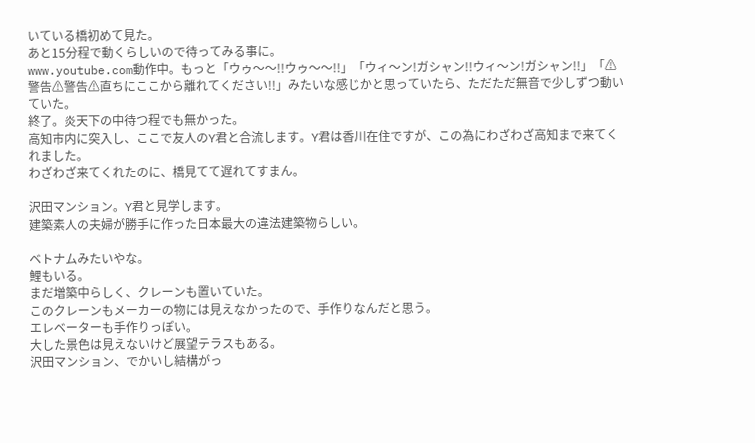いている橋初めて見た。
あと15分程で動くらしいので待ってみる事に。
www.youtube.com動作中。もっと「ウゥ〜〜!!ウゥ〜〜!!」「ウィ〜ン!ガシャン!!ウィ〜ン!ガシャン!!」「⚠警告⚠警告⚠直ちにここから離れてください!!」みたいな感じかと思っていたら、ただただ無音で少しずつ動いていた。
終了。炎天下の中待つ程でも無かった。
高知市内に突入し、ここで友人のY君と合流します。Y君は香川在住ですが、この為にわざわざ高知まで来てくれました。
わざわざ来てくれたのに、橋見てて遅れてすまん。

沢田マンション。Y君と見学します。
建築素人の夫婦が勝手に作った日本最大の違法建築物らしい。

ベトナムみたいやな。
鯉もいる。
まだ増築中らしく、クレーンも置いていた。
このクレーンもメーカーの物には見えなかったので、手作りなんだと思う。
エレベーターも手作りっぽい。
大した景色は見えないけど展望テラスもある。
沢田マンション、でかいし結構がっ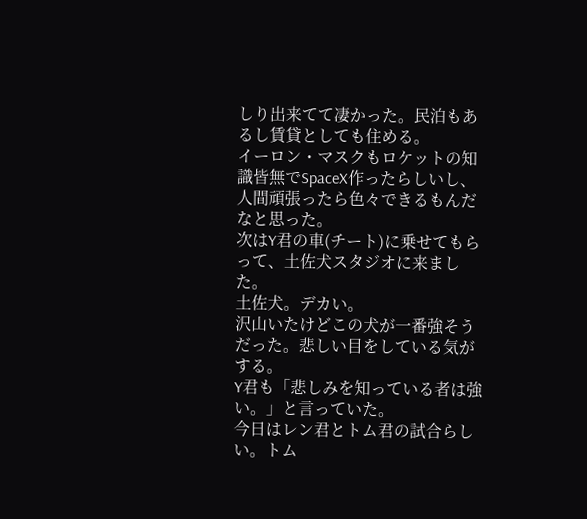しり出来てて凄かった。民泊もあるし賃貸としても住める。
イーロン・マスクもロケットの知識皆無でSpaceX作ったらしいし、人間頑張ったら色々できるもんだなと思った。
次はY君の車(チート)に乗せてもらって、土佐犬スタジオに来ました。
土佐犬。デカい。
沢山いたけどこの犬が一番強そうだった。悲しい目をしている気がする。
Y君も「悲しみを知っている者は強い。」と言っていた。
今日はレン君とトム君の試合らしい。トム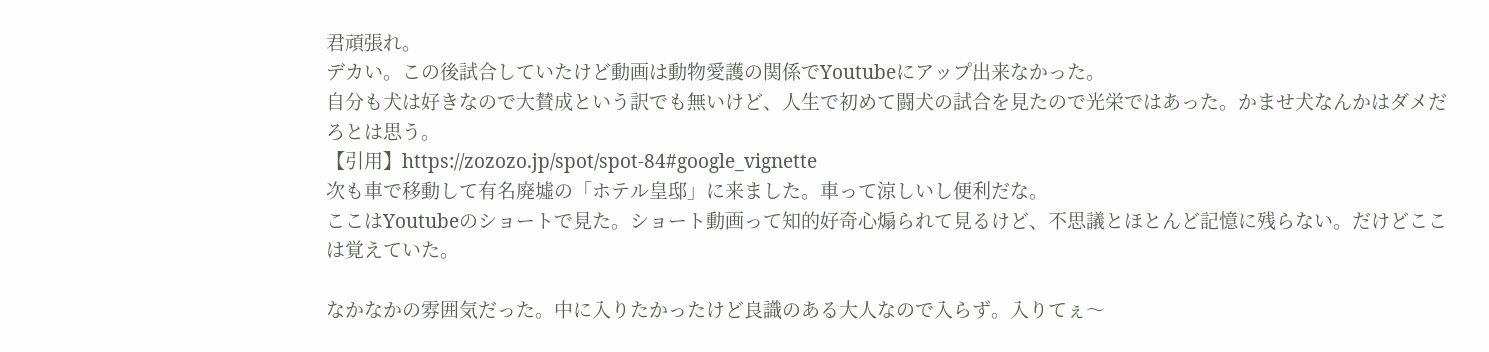君頑張れ。
デカい。この後試合していたけど動画は動物愛護の関係でYoutubeにアップ出来なかった。
自分も犬は好きなので大賛成という訳でも無いけど、人生で初めて闘犬の試合を見たので光栄ではあった。かませ犬なんかはダメだろとは思う。
【引用】https://zozozo.jp/spot/spot-84#google_vignette
次も車で移動して有名廃墟の「ホテル皇邸」に来ました。車って涼しいし便利だな。
ここはYoutubeのショートで見た。ショート動画って知的好奇心煽られて見るけど、不思議とほとんど記憶に残らない。だけどここは覚えていた。

なかなかの雰囲気だった。中に入りたかったけど良識のある大人なので入らず。入りてぇ〜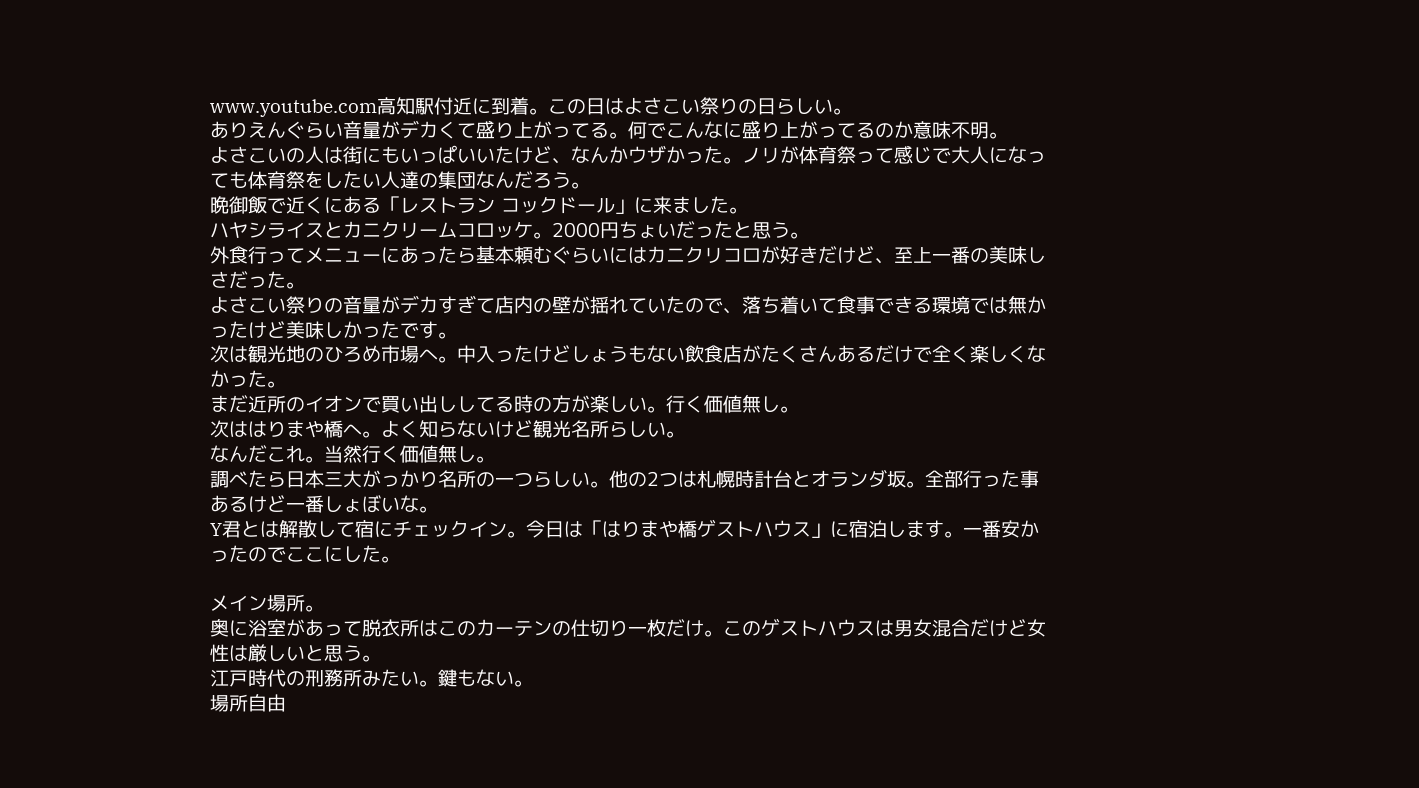www.youtube.com高知駅付近に到着。この日はよさこい祭りの日らしい。
ありえんぐらい音量がデカくて盛り上がってる。何でこんなに盛り上がってるのか意味不明。
よさこいの人は街にもいっぱいいたけど、なんかウザかった。ノリが体育祭って感じで大人になっても体育祭をしたい人達の集団なんだろう。
晩御飯で近くにある「レストラン コックドール」に来ました。
ハヤシライスとカニクリームコロッケ。2000円ちょいだったと思う。
外食行ってメニューにあったら基本頼むぐらいにはカニクリコロが好きだけど、至上一番の美味しさだった。
よさこい祭りの音量がデカすぎて店内の壁が揺れていたので、落ち着いて食事できる環境では無かったけど美味しかったです。
次は観光地のひろめ市場へ。中入ったけどしょうもない飲食店がたくさんあるだけで全く楽しくなかった。
まだ近所のイオンで買い出ししてる時の方が楽しい。行く価値無し。
次ははりまや橋へ。よく知らないけど観光名所らしい。
なんだこれ。当然行く価値無し。
調べたら日本三大がっかり名所の一つらしい。他の2つは札幌時計台とオランダ坂。全部行った事あるけど一番しょぼいな。
Y君とは解散して宿にチェックイン。今日は「はりまや橋ゲストハウス」に宿泊します。一番安かったのでここにした。

メイン場所。
奥に浴室があって脱衣所はこのカーテンの仕切り一枚だけ。このゲストハウスは男女混合だけど女性は厳しいと思う。
江戸時代の刑務所みたい。鍵もない。
場所自由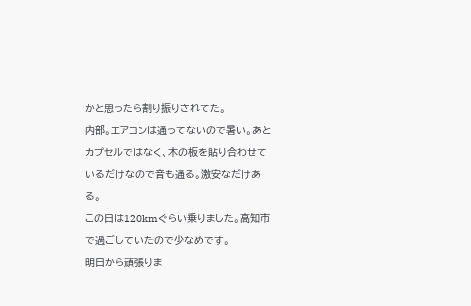かと思ったら割り振りされてた。
内部。エアコンは通ってないので暑い。あとカプセルではなく、木の板を貼り合わせているだけなので音も通る。激安なだけある。
この日は120kmぐらい乗りました。高知市で過ごしていたので少なめです。
明日から頑張りま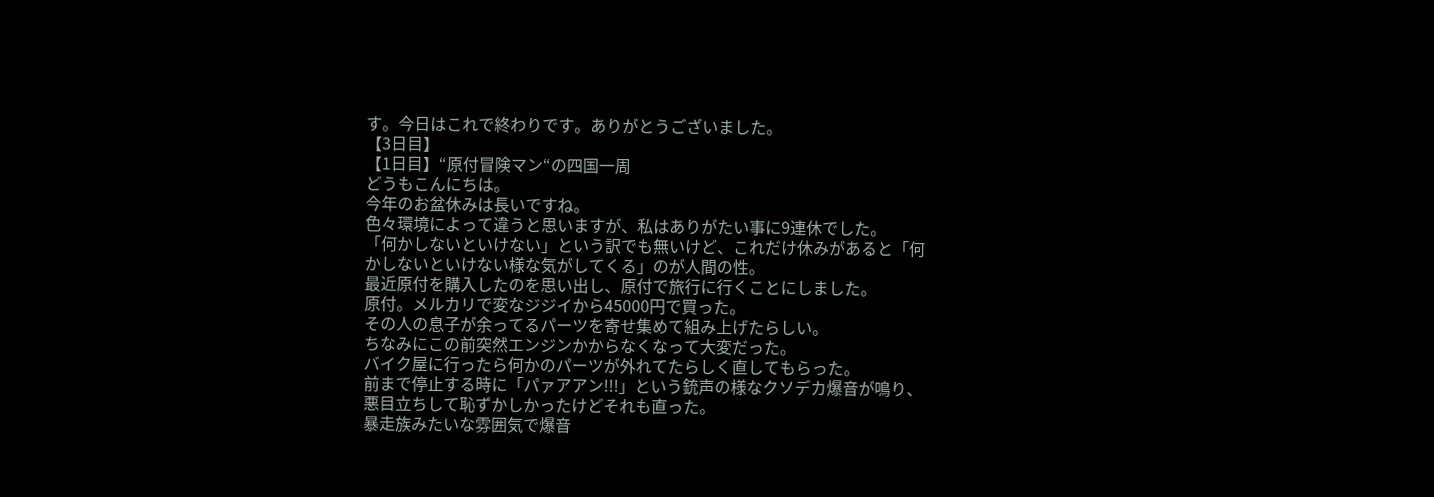す。今日はこれで終わりです。ありがとうございました。
【3日目】
【1日目】“原付冒険マン“の四国一周
どうもこんにちは。
今年のお盆休みは長いですね。
色々環境によって違うと思いますが、私はありがたい事に9連休でした。
「何かしないといけない」という訳でも無いけど、これだけ休みがあると「何かしないといけない様な気がしてくる」のが人間の性。
最近原付を購入したのを思い出し、原付で旅行に行くことにしました。
原付。メルカリで変なジジイから45000円で買った。
その人の息子が余ってるパーツを寄せ集めて組み上げたらしい。
ちなみにこの前突然エンジンかからなくなって大変だった。
バイク屋に行ったら何かのパーツが外れてたらしく直してもらった。
前まで停止する時に「パァアアン!!!」という銃声の様なクソデカ爆音が鳴り、悪目立ちして恥ずかしかったけどそれも直った。
暴走族みたいな雰囲気で爆音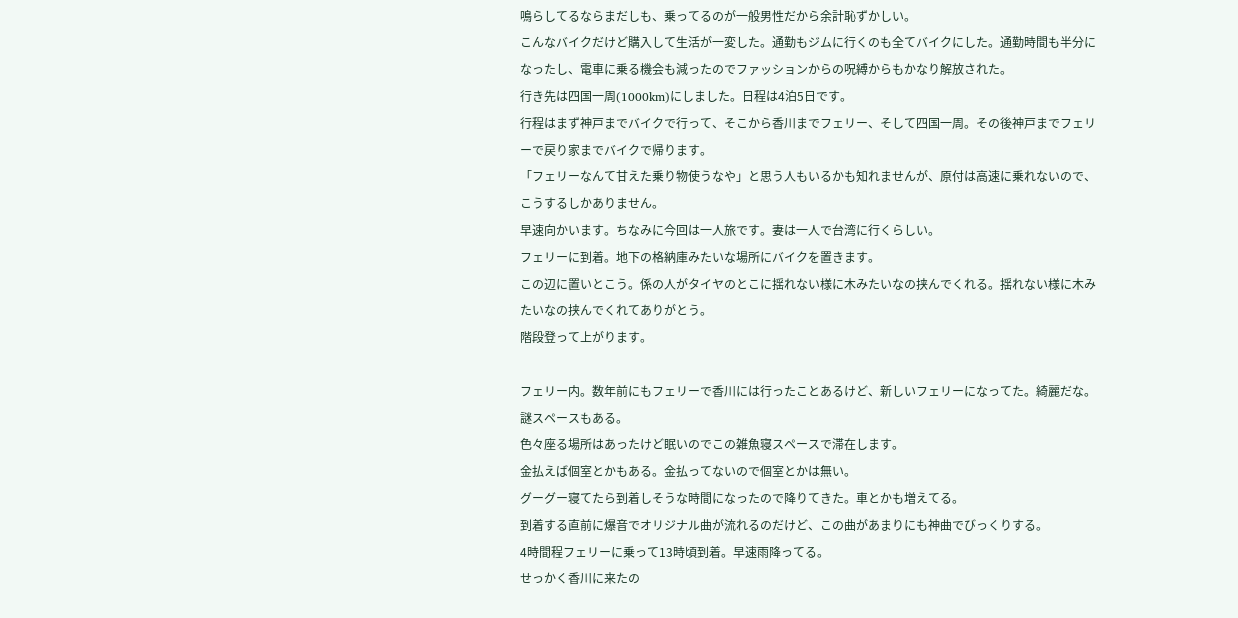鳴らしてるならまだしも、乗ってるのが一般男性だから余計恥ずかしい。
こんなバイクだけど購入して生活が一変した。通勤もジムに行くのも全てバイクにした。通勤時間も半分になったし、電車に乗る機会も減ったのでファッションからの呪縛からもかなり解放された。
行き先は四国一周(1000km)にしました。日程は4泊5日です。
行程はまず神戸までバイクで行って、そこから香川までフェリー、そして四国一周。その後神戸までフェリーで戻り家までバイクで帰ります。
「フェリーなんて甘えた乗り物使うなや」と思う人もいるかも知れませんが、原付は高速に乗れないので、こうするしかありません。
早速向かいます。ちなみに今回は一人旅です。妻は一人で台湾に行くらしい。
フェリーに到着。地下の格納庫みたいな場所にバイクを置きます。
この辺に置いとこう。係の人がタイヤのとこに揺れない様に木みたいなの挟んでくれる。揺れない様に木みたいなの挟んでくれてありがとう。
階段登って上がります。

フェリー内。数年前にもフェリーで香川には行ったことあるけど、新しいフェリーになってた。綺麗だな。
謎スペースもある。
色々座る場所はあったけど眠いのでこの雑魚寝スペースで滞在します。
金払えば個室とかもある。金払ってないので個室とかは無い。
グーグー寝てたら到着しそうな時間になったので降りてきた。車とかも増えてる。
到着する直前に爆音でオリジナル曲が流れるのだけど、この曲があまりにも神曲でびっくりする。
4時間程フェリーに乗って13時頃到着。早速雨降ってる。
せっかく香川に来たの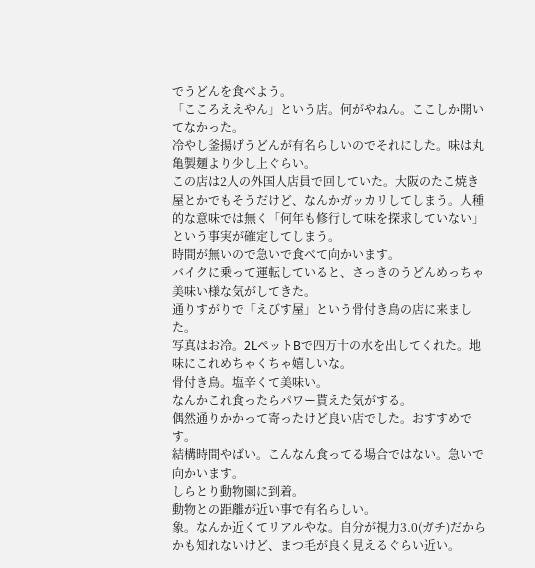でうどんを食べよう。
「こころええやん」という店。何がやねん。ここしか開いてなかった。
冷やし釜揚げうどんが有名らしいのでそれにした。味は丸亀製麺より少し上ぐらい。
この店は2人の外国人店員で回していた。大阪のたこ焼き屋とかでもそうだけど、なんかガッカリしてしまう。人種的な意味では無く「何年も修行して味を探求していない」という事実が確定してしまう。
時間が無いので急いで食べて向かいます。
バイクに乗って運転していると、さっきのうどんめっちゃ美味い様な気がしてきた。
通りすがりで「えびす屋」という骨付き鳥の店に来ました。
写真はお冷。2LペットBで四万十の水を出してくれた。地味にこれめちゃくちゃ嬉しいな。
骨付き鳥。塩辛くて美味い。
なんかこれ食ったらパワー貰えた気がする。
偶然通りかかって寄ったけど良い店でした。おすすめです。
結構時間やばい。こんなん食ってる場合ではない。急いで向かいます。
しらとり動物園に到着。
動物との距離が近い事で有名らしい。
象。なんか近くてリアルやな。自分が視力3.0(ガチ)だからかも知れないけど、まつ毛が良く見えるぐらい近い。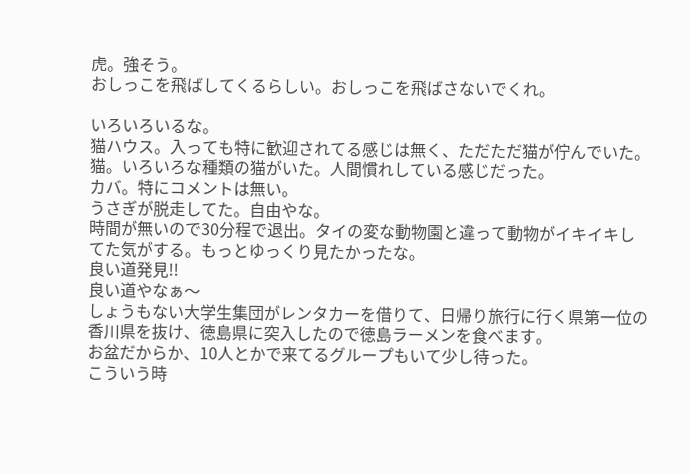虎。強そう。
おしっこを飛ばしてくるらしい。おしっこを飛ばさないでくれ。

いろいろいるな。
猫ハウス。入っても特に歓迎されてる感じは無く、ただただ猫が佇んでいた。
猫。いろいろな種類の猫がいた。人間慣れしている感じだった。
カバ。特にコメントは無い。
うさぎが脱走してた。自由やな。
時間が無いので30分程で退出。タイの変な動物園と違って動物がイキイキしてた気がする。もっとゆっくり見たかったな。
良い道発見!!
良い道やなぁ〜
しょうもない大学生集団がレンタカーを借りて、日帰り旅行に行く県第一位の香川県を抜け、徳島県に突入したので徳島ラーメンを食べます。
お盆だからか、10人とかで来てるグループもいて少し待った。
こういう時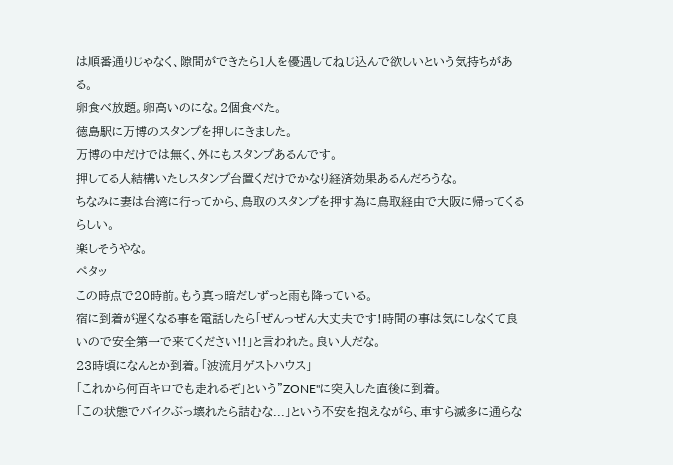は順番通りじゃなく、隙間ができたら1人を優遇してねじ込んで欲しいという気持ちがある。
卵食べ放題。卵高いのにな。2個食べた。
徳島駅に万博のスタンプを押しにきました。
万博の中だけでは無く、外にもスタンプあるんです。
押してる人結構いたしスタンプ台置くだけでかなり経済効果あるんだろうな。
ちなみに妻は台湾に行ってから、鳥取のスタンプを押す為に鳥取経由で大阪に帰ってくるらしい。
楽しそうやな。
ペタッ
この時点で20時前。もう真っ暗だしずっと雨も降っている。
宿に到着が遅くなる事を電話したら「ぜんっぜん大丈夫です!時間の事は気にしなくて良いので安全第一で来てください!!」と言われた。良い人だな。
23時頃になんとか到着。「波流月ゲストハウス」
「これから何百キロでも走れるぞ」という"ZONE"に突入した直後に到着。
「この状態でバイクぶっ壊れたら詰むな...」という不安を抱えながら、車すら滅多に通らな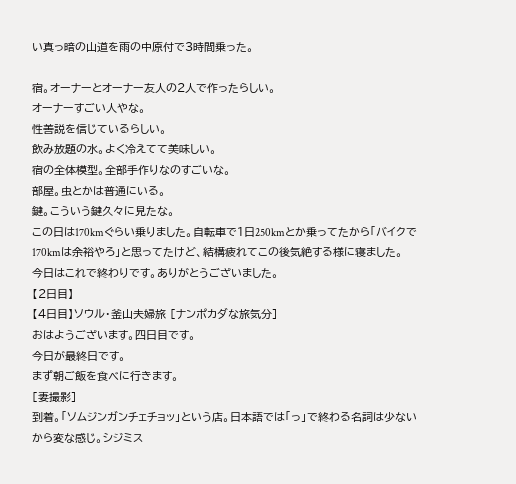い真っ暗の山道を雨の中原付で3時間乗った。

宿。オーナーとオーナー友人の2人で作ったらしい。
オーナーすごい人やな。
性善説を信じているらしい。
飲み放題の水。よく冷えてて美味しい。
宿の全体模型。全部手作りなのすごいな。
部屋。虫とかは普通にいる。
鍵。こういう鍵久々に見たな。
この日は170kmぐらい乗りました。自転車で1日250kmとか乗ってたから「バイクで170kmは余裕やろ」と思ってたけど、結構疲れてこの後気絶する様に寝ました。
今日はこれで終わりです。ありがとうございました。
【2日目】
【4日目】ソウル・釜山夫婦旅 [ナンポカダな旅気分]
おはようございます。四日目です。
今日が最終日です。
まず朝ご飯を食べに行きます。
[妻撮影]
到着。「ソムジンガンチェチョッ」という店。日本語では「っ」で終わる名詞は少ないから変な感じ。シジミス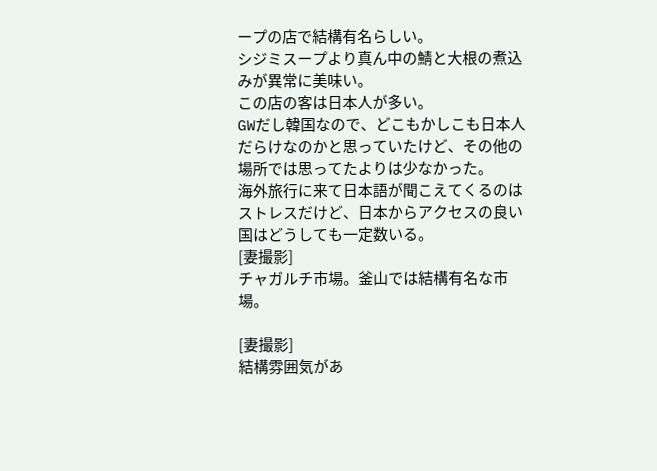ープの店で結構有名らしい。
シジミスープより真ん中の鯖と大根の煮込みが異常に美味い。
この店の客は日本人が多い。
GWだし韓国なので、どこもかしこも日本人だらけなのかと思っていたけど、その他の場所では思ってたよりは少なかった。
海外旅行に来て日本語が聞こえてくるのはストレスだけど、日本からアクセスの良い国はどうしても一定数いる。
[妻撮影]
チャガルチ市場。釜山では結構有名な市場。

[妻撮影]
結構雰囲気があ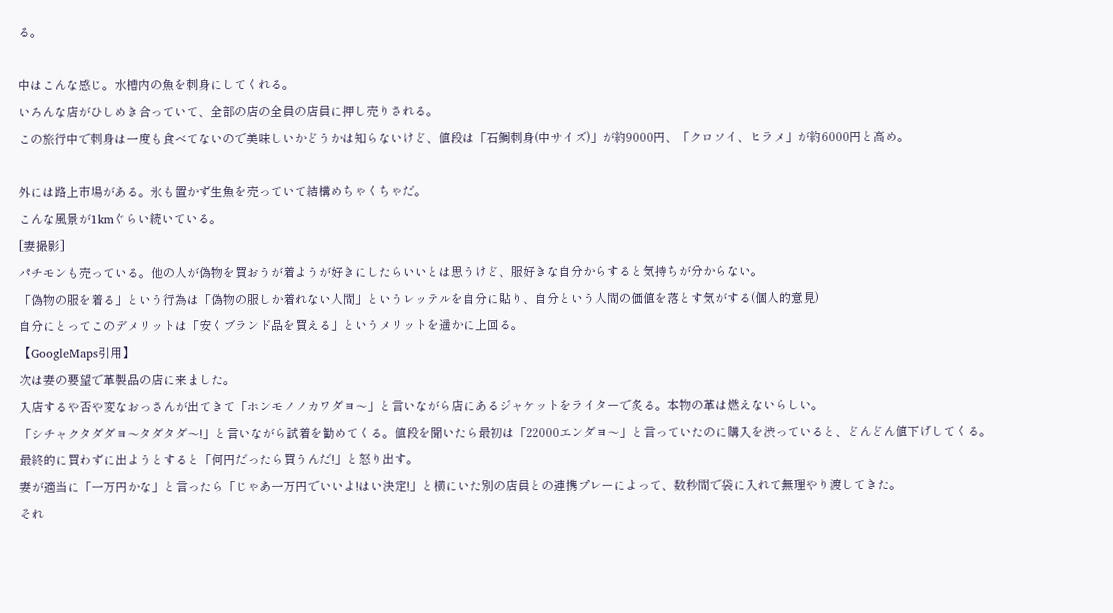る。

中はこんな感じ。水槽内の魚を刺身にしてくれる。
いろんな店がひしめき合っていて、全部の店の全員の店員に押し売りされる。
この旅行中で刺身は一度も食べてないので美味しいかどうかは知らないけど、値段は「石鯛刺身(中サイズ)」が約9000円、「クロソイ、ヒラメ」が約6000円と高め。

外には路上市場がある。氷も置かず生魚を売っていて結構めちゃくちゃだ。
こんな風景が1kmぐらい続いている。
[妻撮影]
パチモンも売っている。他の人が偽物を買おうが着ようが好きにしたらいいとは思うけど、服好きな自分からすると気持ちが分からない。
「偽物の服を着る」という行為は「偽物の服しか着れない人間」というレッテルを自分に貼り、自分という人間の価値を落とす気がする(個人的意見)
自分にとってこのデメリットは「安くブランド品を買える」というメリットを遥かに上回る。
【GoogleMaps引用】
次は妻の要望で革製品の店に来ました。
入店するや否や変なおっさんが出てきて「ホンモノノカワダヨ〜」と言いながら店にあるジャケットをライターで炙る。本物の革は燃えないらしい。
「シチャクタダダヨ〜タダタダ〜!」と言いながら試着を勧めてくる。値段を聞いたら最初は「22000エンダヨ〜」と言っていたのに購入を渋っていると、どんどん値下げしてくる。
最終的に買わずに出ようとすると「何円だったら買うんだ!」と怒り出す。
妻が適当に「一万円かな」と言ったら「じゃあ一万円でいいよ!はい決定!」と横にいた別の店員との連携プレーによって、数秒間で袋に入れて無理やり渡してきた。
それ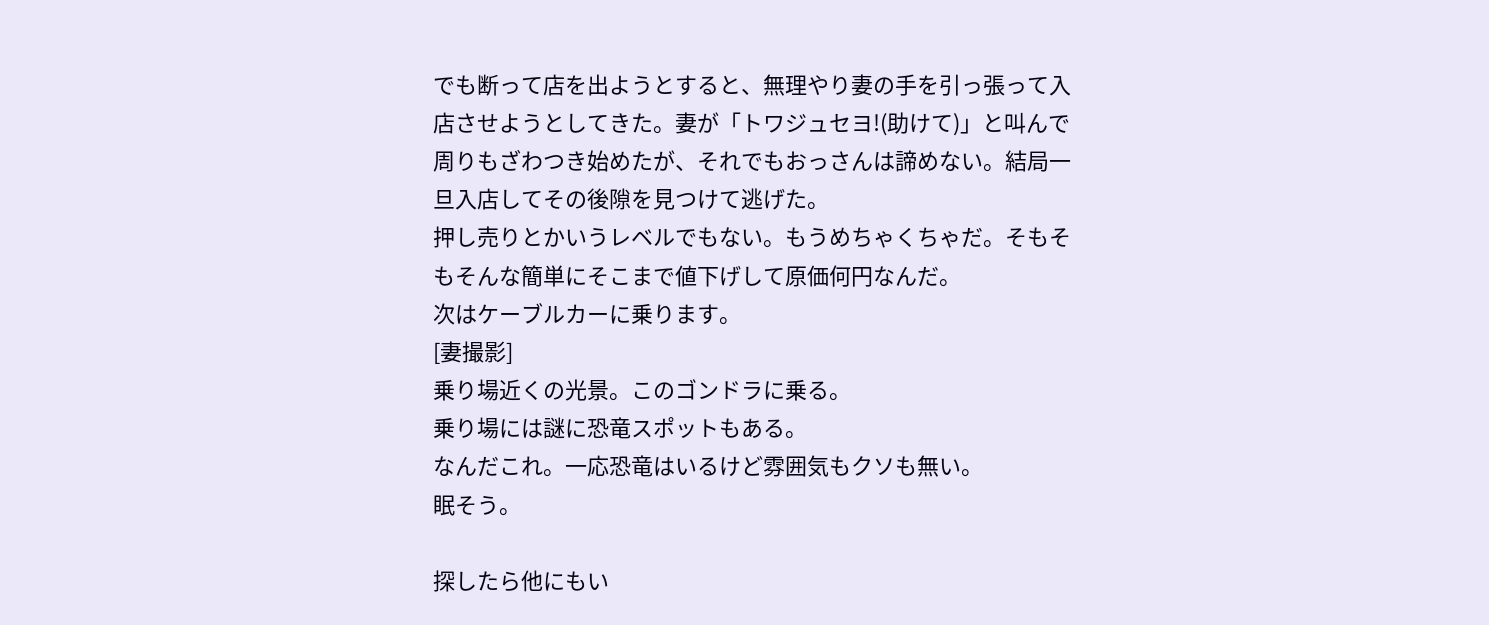でも断って店を出ようとすると、無理やり妻の手を引っ張って入店させようとしてきた。妻が「トワジュセヨ!(助けて)」と叫んで周りもざわつき始めたが、それでもおっさんは諦めない。結局一旦入店してその後隙を見つけて逃げた。
押し売りとかいうレベルでもない。もうめちゃくちゃだ。そもそもそんな簡単にそこまで値下げして原価何円なんだ。
次はケーブルカーに乗ります。
[妻撮影]
乗り場近くの光景。このゴンドラに乗る。
乗り場には謎に恐竜スポットもある。
なんだこれ。一応恐竜はいるけど雰囲気もクソも無い。
眠そう。

探したら他にもい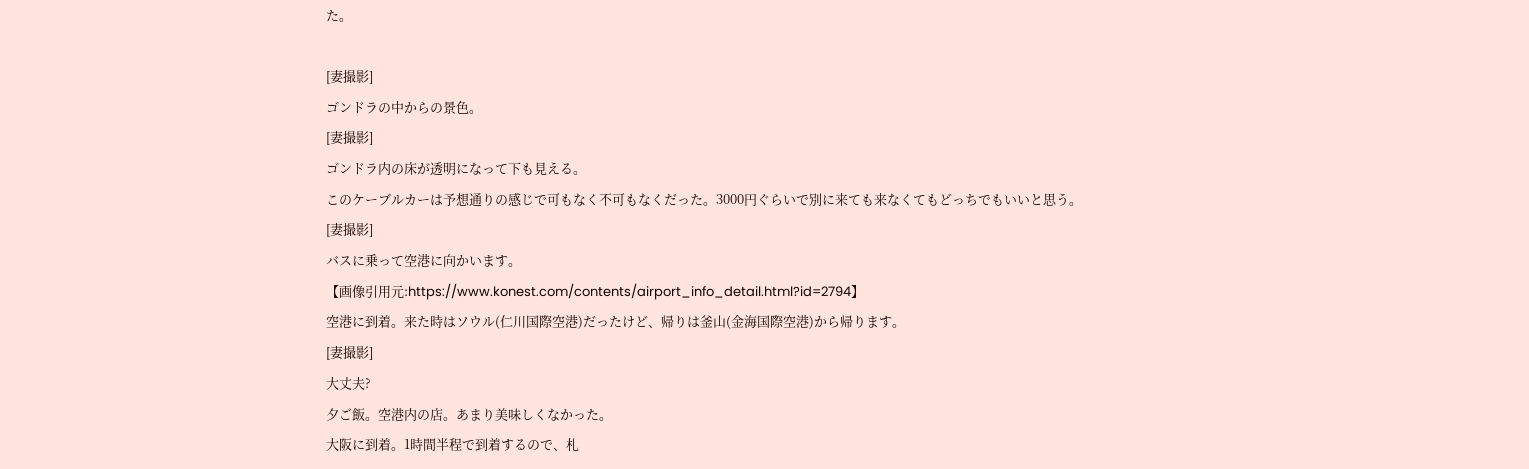た。

[妻撮影]
ゴンドラの中からの景色。
[妻撮影]
ゴンドラ内の床が透明になって下も見える。
このケーブルカーは予想通りの感じで可もなく不可もなくだった。3000円ぐらいで別に来ても来なくてもどっちでもいいと思う。
[妻撮影]
バスに乗って空港に向かいます。
【画像引用元:https://www.konest.com/contents/airport_info_detail.html?id=2794】
空港に到着。来た時はソウル(仁川国際空港)だったけど、帰りは釜山(金海国際空港)から帰ります。
[妻撮影]
大丈夫?
夕ご飯。空港内の店。あまり美味しくなかった。
大阪に到着。1時間半程で到着するので、札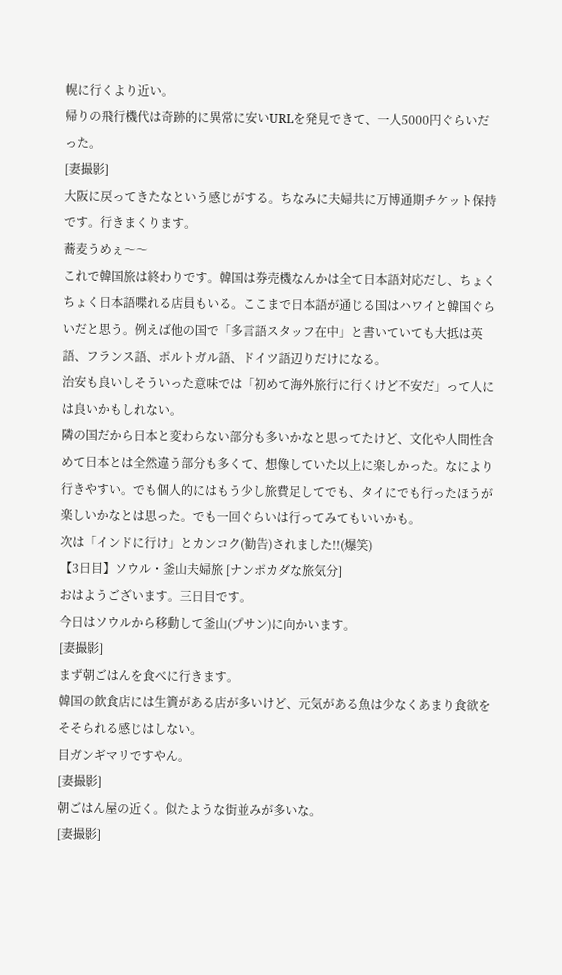幌に行くより近い。
帰りの飛行機代は奇跡的に異常に安いURLを発見できて、一人5000円ぐらいだった。
[妻撮影]
大阪に戻ってきたなという感じがする。ちなみに夫婦共に万博通期チケット保持です。行きまくります。
蕎麦うめぇ〜〜
これで韓国旅は終わりです。韓国は券売機なんかは全て日本語対応だし、ちょくちょく日本語喋れる店員もいる。ここまで日本語が通じる国はハワイと韓国ぐらいだと思う。例えば他の国で「多言語スタッフ在中」と書いていても大抵は英語、フランス語、ポルトガル語、ドイツ語辺りだけになる。
治安も良いしそういった意味では「初めて海外旅行に行くけど不安だ」って人には良いかもしれない。
隣の国だから日本と変わらない部分も多いかなと思ってたけど、文化や人間性含めて日本とは全然違う部分も多くて、想像していた以上に楽しかった。なにより行きやすい。でも個人的にはもう少し旅費足してでも、タイにでも行ったほうが楽しいかなとは思った。でも一回ぐらいは行ってみてもいいかも。
次は「インドに行け」とカンコク(勧告)されました!!(爆笑)
【3日目】ソウル・釜山夫婦旅 [ナンポカダな旅気分]
おはようございます。三日目です。
今日はソウルから移動して釜山(プサン)に向かいます。
[妻撮影]
まず朝ごはんを食べに行きます。
韓国の飲食店には生簀がある店が多いけど、元気がある魚は少なくあまり食欲をそそられる感じはしない。
目ガンギマリですやん。
[妻撮影]
朝ごはん屋の近く。似たような街並みが多いな。
[妻撮影]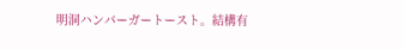明洞ハンバーガートースト。結構有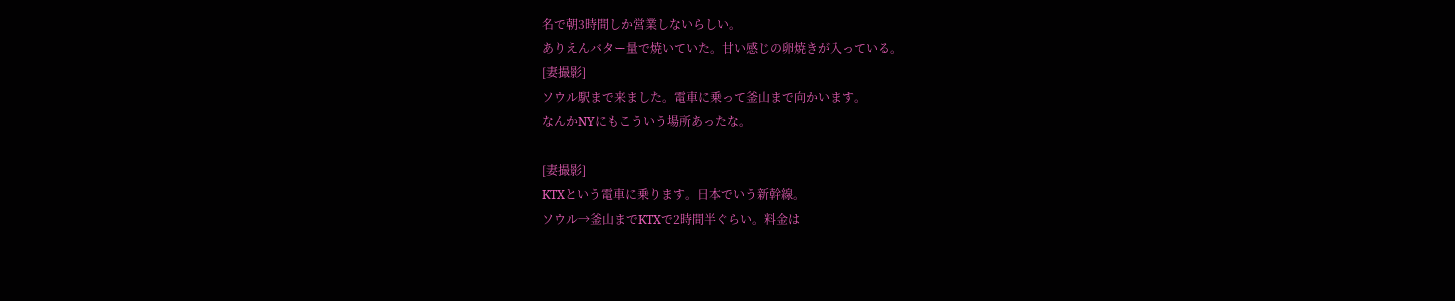名で朝3時間しか営業しないらしい。
ありえんバター量で焼いていた。甘い感じの卵焼きが入っている。
[妻撮影]
ソウル駅まで来ました。電車に乗って釜山まで向かいます。
なんかNYにもこういう場所あったな。

[妻撮影]
KTXという電車に乗ります。日本でいう新幹線。
ソウル→釜山までKTXで2時間半ぐらい。料金は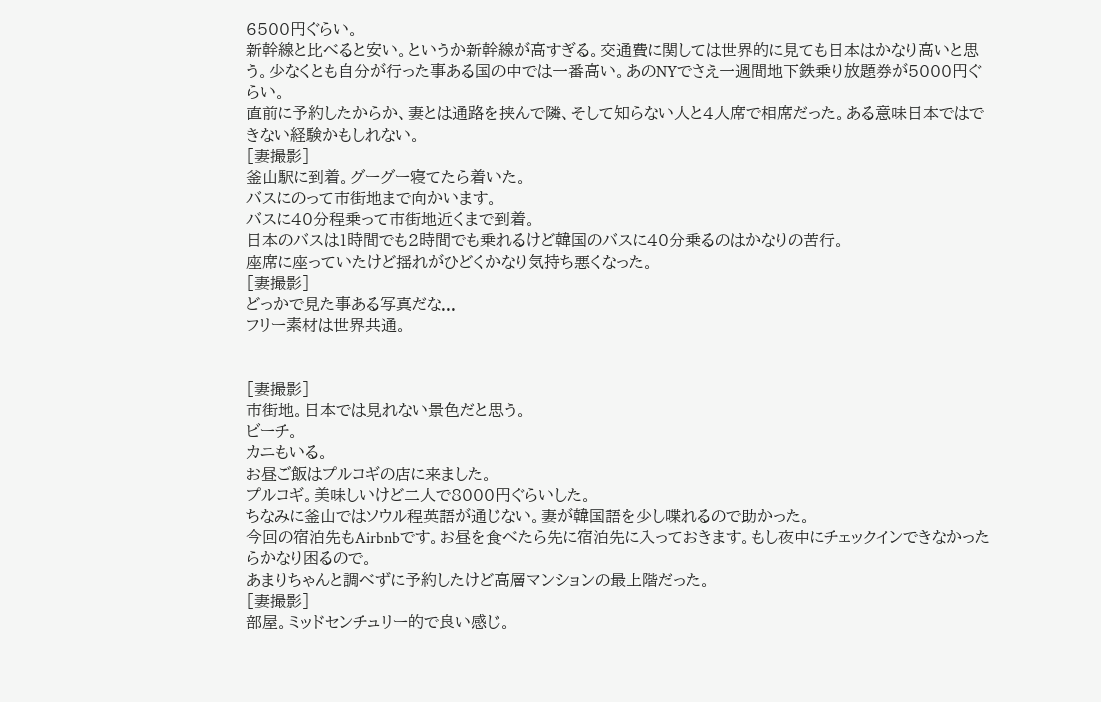6500円ぐらい。
新幹線と比べると安い。というか新幹線が高すぎる。交通費に関しては世界的に見ても日本はかなり高いと思う。少なくとも自分が行った事ある国の中では一番高い。あのNYでさえ一週間地下鉄乗り放題券が5000円ぐらい。
直前に予約したからか、妻とは通路を挟んで隣、そして知らない人と4人席で相席だった。ある意味日本ではできない経験かもしれない。
[妻撮影]
釜山駅に到着。グーグー寝てたら着いた。
バスにのって市街地まで向かいます。
バスに40分程乗って市街地近くまで到着。
日本のバスは1時間でも2時間でも乗れるけど韓国のバスに40分乗るのはかなりの苦行。
座席に座っていたけど揺れがひどくかなり気持ち悪くなった。
[妻撮影]
どっかで見た事ある写真だな...
フリー素材は世界共通。


[妻撮影]
市街地。日本では見れない景色だと思う。
ビーチ。
カニもいる。
お昼ご飯はプルコギの店に来ました。
プルコギ。美味しいけど二人で8000円ぐらいした。
ちなみに釜山ではソウル程英語が通じない。妻が韓国語を少し喋れるので助かった。
今回の宿泊先もAirbnbです。お昼を食べたら先に宿泊先に入っておきます。もし夜中にチェックインできなかったらかなり困るので。
あまりちゃんと調べずに予約したけど高層マンションの最上階だった。
[妻撮影]
部屋。ミッドセンチュリー的で良い感じ。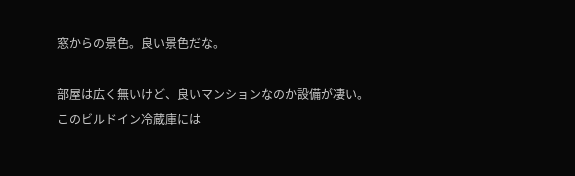窓からの景色。良い景色だな。

部屋は広く無いけど、良いマンションなのか設備が凄い。
このビルドイン冷蔵庫には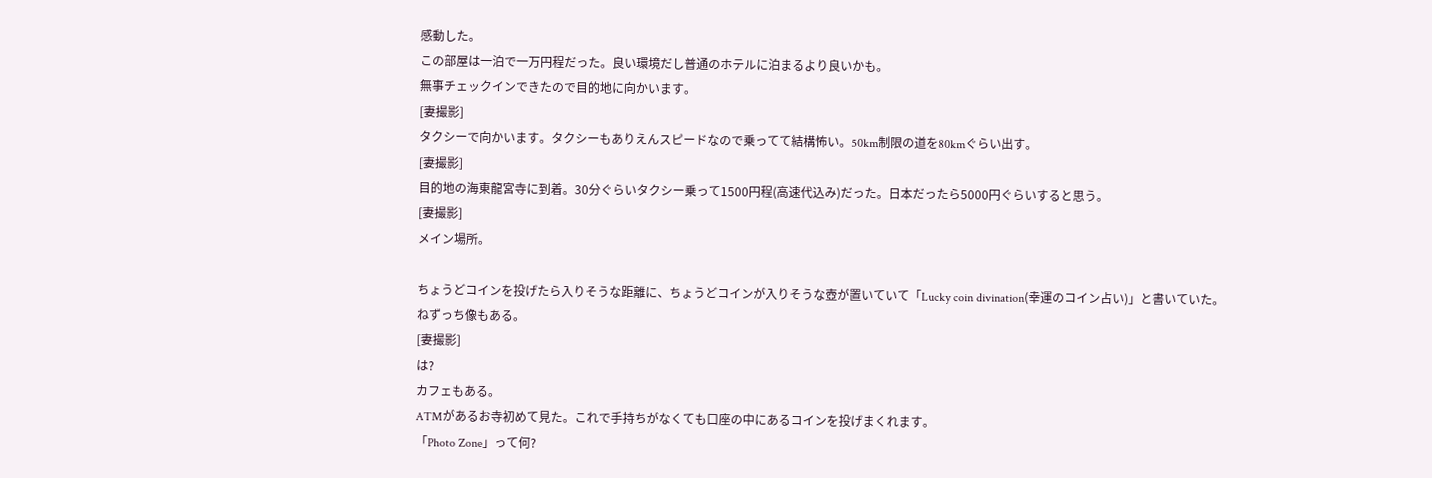感動した。
この部屋は一泊で一万円程だった。良い環境だし普通のホテルに泊まるより良いかも。
無事チェックインできたので目的地に向かいます。
[妻撮影]
タクシーで向かいます。タクシーもありえんスピードなので乗ってて結構怖い。50km制限の道を80kmぐらい出す。
[妻撮影]
目的地の海東龍宮寺に到着。30分ぐらいタクシー乗って1500円程(高速代込み)だった。日本だったら5000円ぐらいすると思う。
[妻撮影]
メイン場所。

ちょうどコインを投げたら入りそうな距離に、ちょうどコインが入りそうな壺が置いていて「Lucky coin divination(幸運のコイン占い)」と書いていた。
ねずっち像もある。
[妻撮影]
は?
カフェもある。
ATMがあるお寺初めて見た。これで手持ちがなくても口座の中にあるコインを投げまくれます。
「Photo Zone」って何?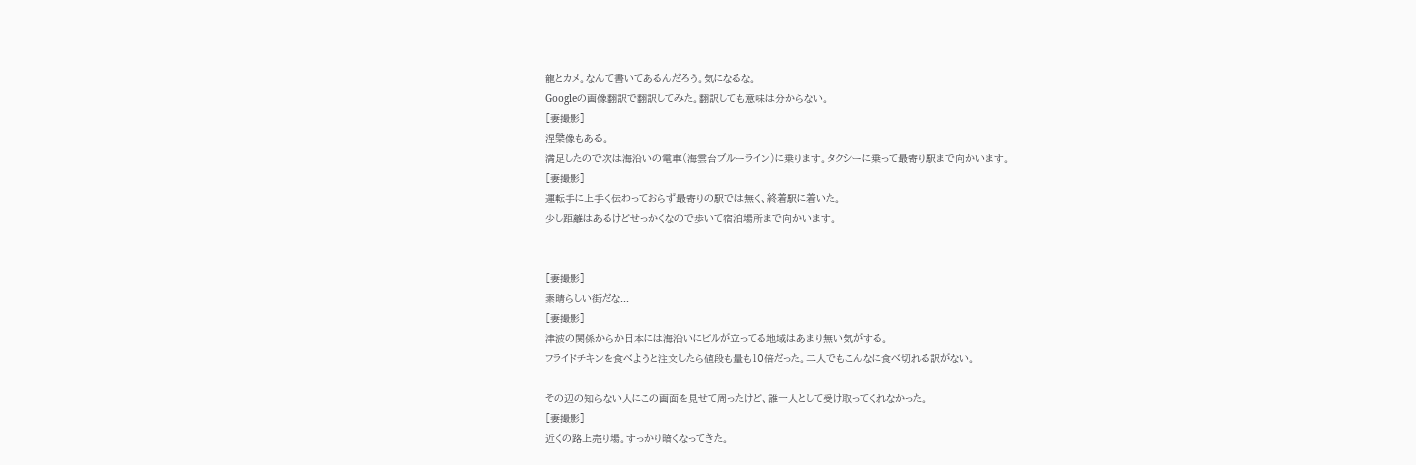龍とカメ。なんて書いてあるんだろう。気になるな。
Googleの画像翻訳で翻訳してみた。翻訳しても意味は分からない。
[妻撮影]
涅槃像もある。
満足したので次は海沿いの電車(海雲台ブルーライン)に乗ります。タクシーに乗って最寄り駅まで向かいます。
[妻撮影]
運転手に上手く伝わっておらず最寄りの駅では無く、終着駅に着いた。
少し距離はあるけどせっかくなので歩いて宿泊場所まで向かいます。


[妻撮影]
素晴らしい街だな...
[妻撮影]
津波の関係からか日本には海沿いにビルが立ってる地域はあまり無い気がする。
フライドチキンを食べようと注文したら値段も量も10倍だった。二人でもこんなに食べ切れる訳がない。

その辺の知らない人にこの画面を見せて周ったけど、誰一人として受け取ってくれなかった。
[妻撮影]
近くの路上売り場。すっかり暗くなってきた。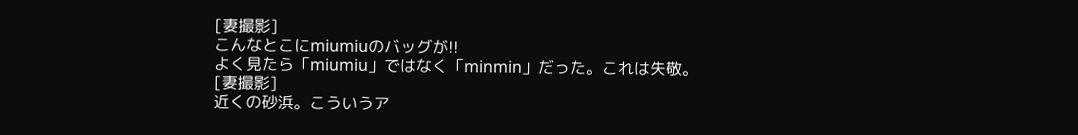[妻撮影]
こんなとこにmiumiuのバッグが!!
よく見たら「miumiu」ではなく「minmin」だった。これは失敬。
[妻撮影]
近くの砂浜。こういうア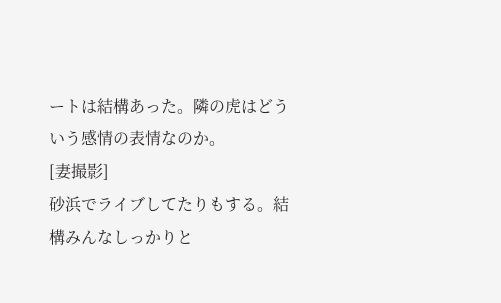ートは結構あった。隣の虎はどういう感情の表情なのか。
[妻撮影]
砂浜でライブしてたりもする。結構みんなしっかりと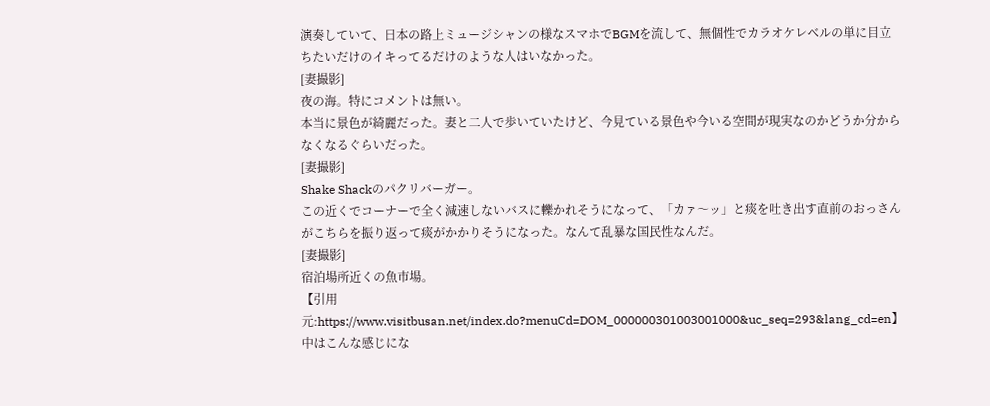演奏していて、日本の路上ミュージシャンの様なスマホでBGMを流して、無個性でカラオケレベルの単に目立ちたいだけのイキってるだけのような人はいなかった。
[妻撮影]
夜の海。特にコメントは無い。
本当に景色が綺麗だった。妻と二人で歩いていたけど、今見ている景色や今いる空間が現実なのかどうか分からなくなるぐらいだった。
[妻撮影]
Shake Shackのパクリバーガー。
この近くでコーナーで全く減速しないバスに轢かれそうになって、「カァ〜ッ」と痰を吐き出す直前のおっさんがこちらを振り返って痰がかかりそうになった。なんて乱暴な国民性なんだ。
[妻撮影]
宿泊場所近くの魚市場。
【引用元:https://www.visitbusan.net/index.do?menuCd=DOM_000000301003001000&uc_seq=293&lang_cd=en】
中はこんな感じにな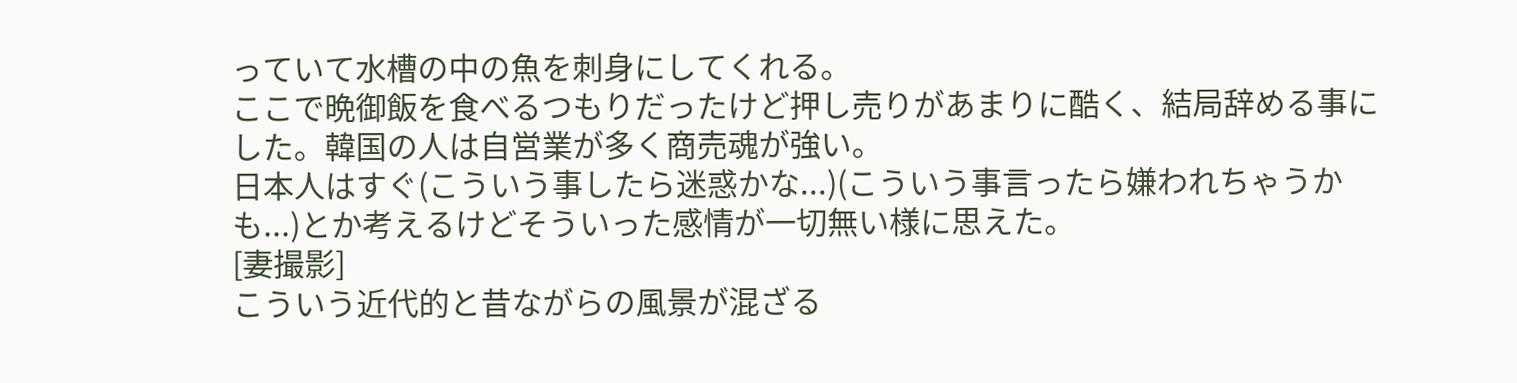っていて水槽の中の魚を刺身にしてくれる。
ここで晩御飯を食べるつもりだったけど押し売りがあまりに酷く、結局辞める事にした。韓国の人は自営業が多く商売魂が強い。
日本人はすぐ(こういう事したら迷惑かな...)(こういう事言ったら嫌われちゃうかも...)とか考えるけどそういった感情が一切無い様に思えた。
[妻撮影]
こういう近代的と昔ながらの風景が混ざる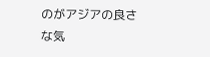のがアジアの良さな気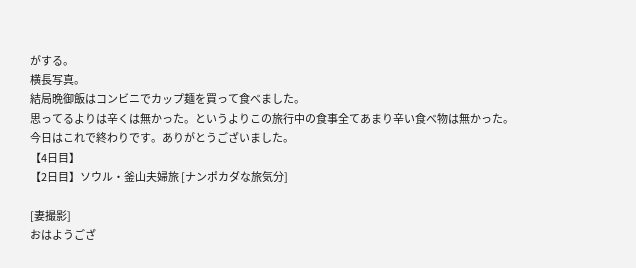がする。
横長写真。
結局晩御飯はコンビニでカップ麺を買って食べました。
思ってるよりは辛くは無かった。というよりこの旅行中の食事全てあまり辛い食べ物は無かった。
今日はこれで終わりです。ありがとうございました。
【4日目】
【2日目】ソウル・釜山夫婦旅 [ナンポカダな旅気分]

[妻撮影]
おはようござ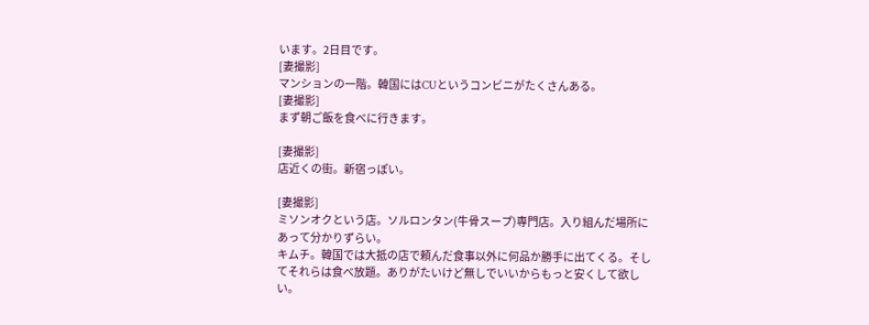います。2日目です。
[妻撮影]
マンションの一階。韓国にはCUというコンビニがたくさんある。
[妻撮影]
まず朝ご飯を食べに行きます。

[妻撮影]
店近くの街。新宿っぽい。

[妻撮影]
ミソンオクという店。ソルロンタン(牛骨スープ)専門店。入り組んだ場所にあって分かりずらい。
キムチ。韓国では大抵の店で頼んだ食事以外に何品か勝手に出てくる。そしてそれらは食べ放題。ありがたいけど無しでいいからもっと安くして欲しい。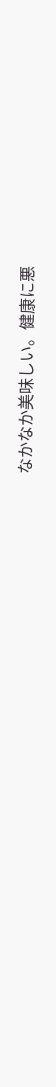なかなか美味しい。健康に悪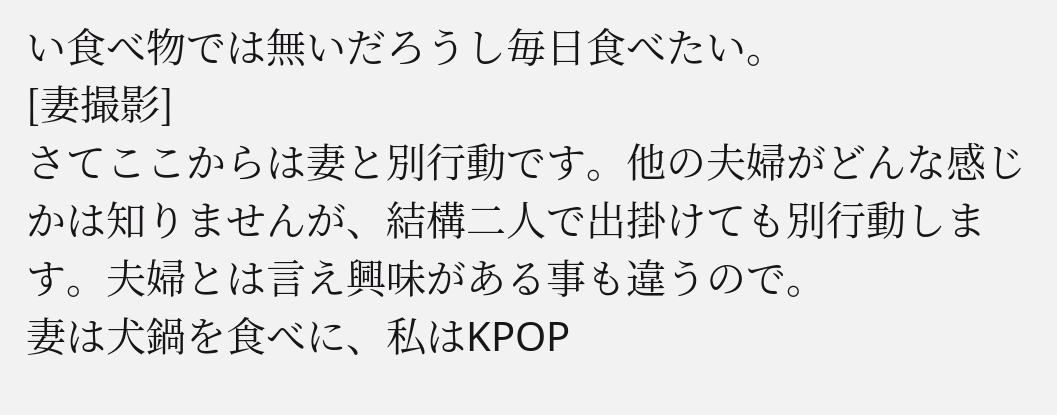い食べ物では無いだろうし毎日食べたい。
[妻撮影]
さてここからは妻と別行動です。他の夫婦がどんな感じかは知りませんが、結構二人で出掛けても別行動します。夫婦とは言え興味がある事も違うので。
妻は犬鍋を食べに、私はKPOP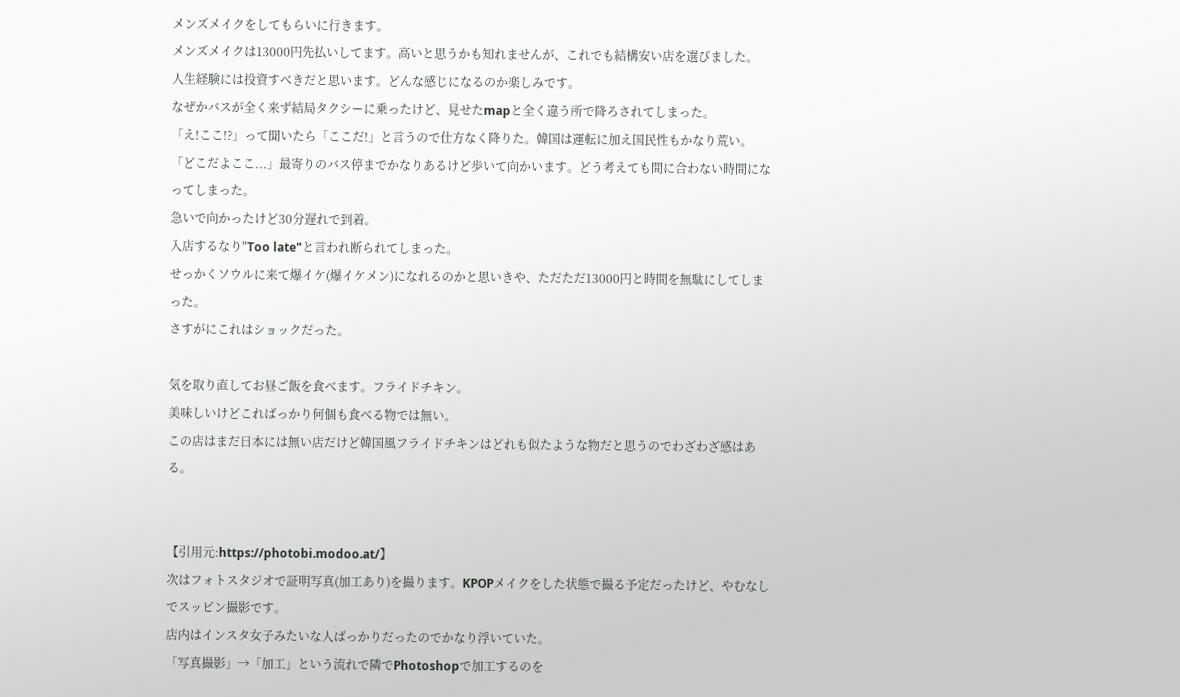メンズメイクをしてもらいに行きます。
メンズメイクは13000円先払いしてます。高いと思うかも知れませんが、これでも結構安い店を選びました。
人生経験には投資すべきだと思います。どんな感じになるのか楽しみです。
なぜかバスが全く来ず結局タクシーに乗ったけど、見せたmapと全く違う所で降ろされてしまった。
「え!ここ!?」って聞いたら「ここだ!」と言うので仕方なく降りた。韓国は運転に加え国民性もかなり荒い。
「どこだよここ...」最寄りのバス停までかなりあるけど歩いて向かいます。どう考えても間に合わない時間になってしまった。
急いで向かったけど30分遅れで到着。
入店するなり"Too late"と言われ断られてしまった。
せっかくソウルに来て爆イケ(爆イケメン)になれるのかと思いきや、ただただ13000円と時間を無駄にしてしまった。
さすがにこれはショックだった。

気を取り直してお昼ご飯を食べます。フライドチキン。
美味しいけどこればっかり何個も食べる物では無い。
この店はまだ日本には無い店だけど韓国風フライドチキンはどれも似たような物だと思うのでわざわざ感はある。


【引用元:https://photobi.modoo.at/】
次はフォトスタジオで証明写真(加工あり)を撮ります。KPOPメイクをした状態で撮る予定だったけど、やむなしでスッピン撮影です。
店内はインスタ女子みたいな人ばっかりだったのでかなり浮いていた。
「写真撮影」→「加工」という流れで隣でPhotoshopで加工するのを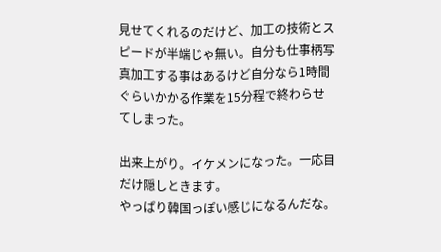見せてくれるのだけど、加工の技術とスピードが半端じゃ無い。自分も仕事柄写真加工する事はあるけど自分なら1時間ぐらいかかる作業を15分程で終わらせてしまった。

出来上がり。イケメンになった。一応目だけ隠しときます。
やっぱり韓国っぽい感じになるんだな。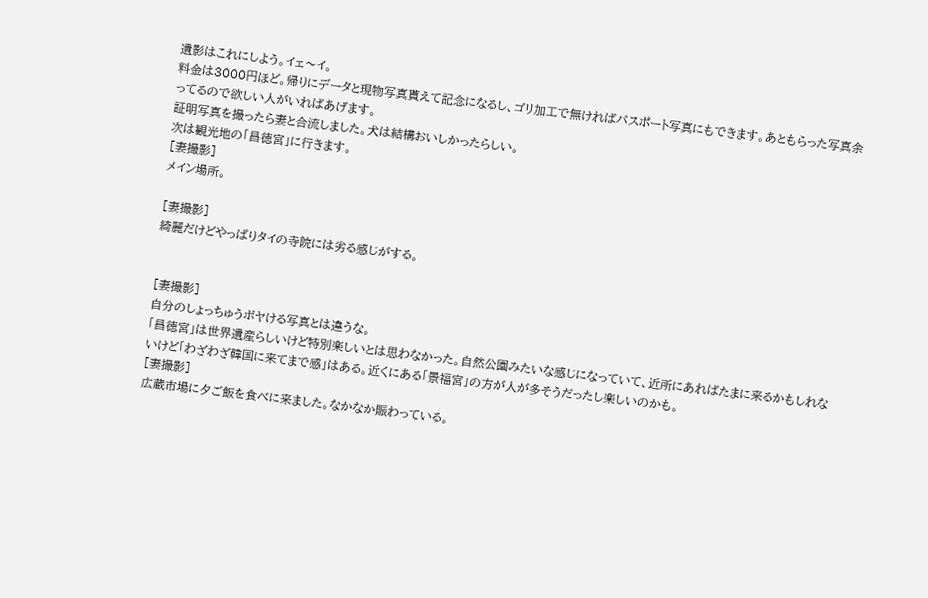遺影はこれにしよう。イェ〜イ。
料金は3000円ほど。帰りにデータと現物写真貰えて記念になるし、ゴリ加工で無ければパスポート写真にもできます。あともらった写真余ってるので欲しい人がいればあげます。
証明写真を撮ったら妻と合流しました。犬は結構おいしかったらしい。
次は観光地の「昌徳宮」に行きます。
[妻撮影]
メイン場所。

[妻撮影]
綺麗だけどやっぱりタイの寺院には劣る感じがする。


[妻撮影]
自分のしょっちゅうボヤける写真とは違うな。
「昌徳宮」は世界遺産らしいけど特別楽しいとは思わなかった。自然公園みたいな感じになっていて、近所にあればたまに来るかもしれないけど「わざわざ韓国に来てまで感」はある。近くにある「景福宮」の方が人が多そうだったし楽しいのかも。
[妻撮影]
広蔵市場に夕ご飯を食べに来ました。なかなか賑わっている。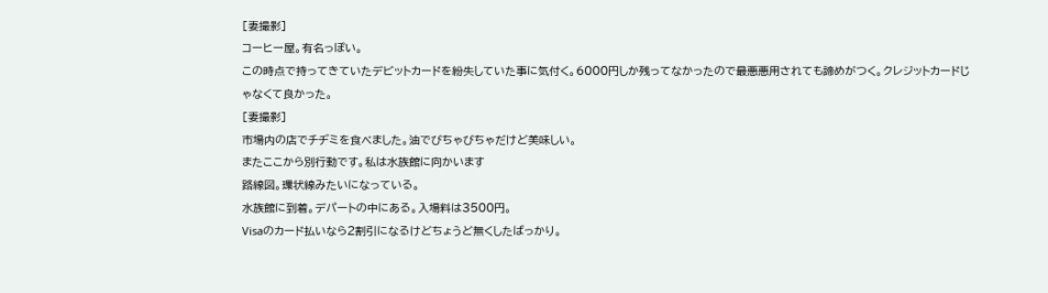[妻撮影]
コーヒー屋。有名っぽい。
この時点で持ってきていたデビットカードを紛失していた事に気付く。6000円しか残ってなかったので最悪悪用されても諦めがつく。クレジットカードじゃなくて良かった。
[妻撮影]
市場内の店でチヂミを食べました。油でびちゃびちゃだけど美味しい。
またここから別行動です。私は水族館に向かいます
路線図。環状線みたいになっている。
水族館に到着。デパートの中にある。入場料は3500円。
Visaのカード払いなら2割引になるけどちょうど無くしたばっかり。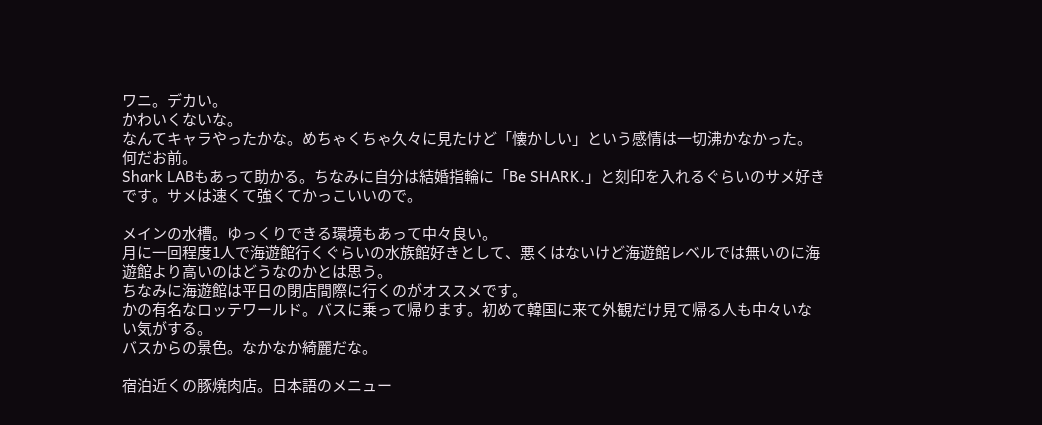ワニ。デカい。
かわいくないな。
なんてキャラやったかな。めちゃくちゃ久々に見たけど「懐かしい」という感情は一切沸かなかった。
何だお前。
Shark LABもあって助かる。ちなみに自分は結婚指輪に「Be SHARK.」と刻印を入れるぐらいのサメ好きです。サメは速くて強くてかっこいいので。

メインの水槽。ゆっくりできる環境もあって中々良い。
月に一回程度1人で海遊館行くぐらいの水族館好きとして、悪くはないけど海遊館レベルでは無いのに海遊館より高いのはどうなのかとは思う。
ちなみに海遊館は平日の閉店間際に行くのがオススメです。
かの有名なロッテワールド。バスに乗って帰ります。初めて韓国に来て外観だけ見て帰る人も中々いない気がする。
バスからの景色。なかなか綺麗だな。

宿泊近くの豚焼肉店。日本語のメニュー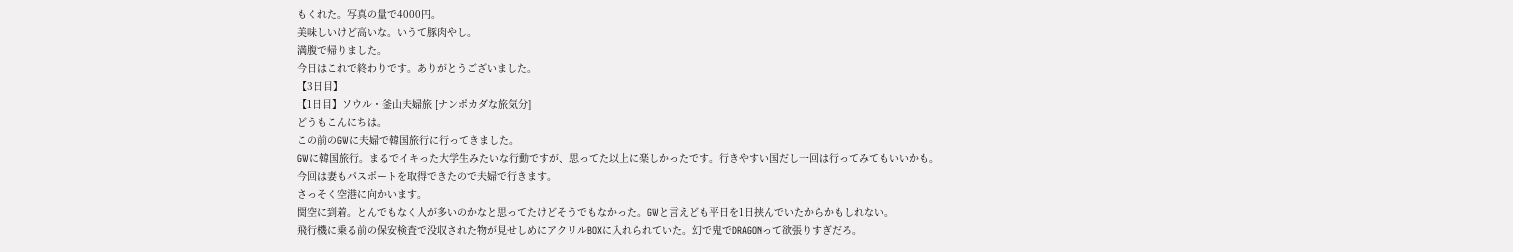もくれた。写真の量で4000円。
美味しいけど高いな。いうて豚肉やし。
満腹で帰りました。
今日はこれで終わりです。ありがとうございました。
【3日目】
【1日目】ソウル・釜山夫婦旅 [ナンポカダな旅気分]
どうもこんにちは。
この前のGWに夫婦で韓国旅行に行ってきました。
GWに韓国旅行。まるでイキった大学生みたいな行動ですが、思ってた以上に楽しかったです。行きやすい国だし一回は行ってみてもいいかも。
今回は妻もパスポートを取得できたので夫婦で行きます。
さっそく空港に向かいます。
関空に到着。とんでもなく人が多いのかなと思ってたけどそうでもなかった。GWと言えども平日を1日挟んでいたからかもしれない。
飛行機に乗る前の保安検査で没収された物が見せしめにアクリルBOXに入れられていた。幻で鬼でDRAGONって欲張りすぎだろ。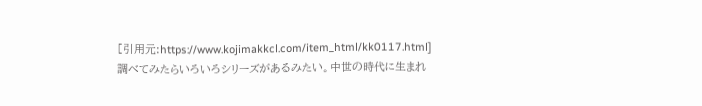[引用元:https://www.kojimakkcl.com/item_html/kk0117.html]
調べてみたらいろいろシリーズがあるみたい。中世の時代に生まれ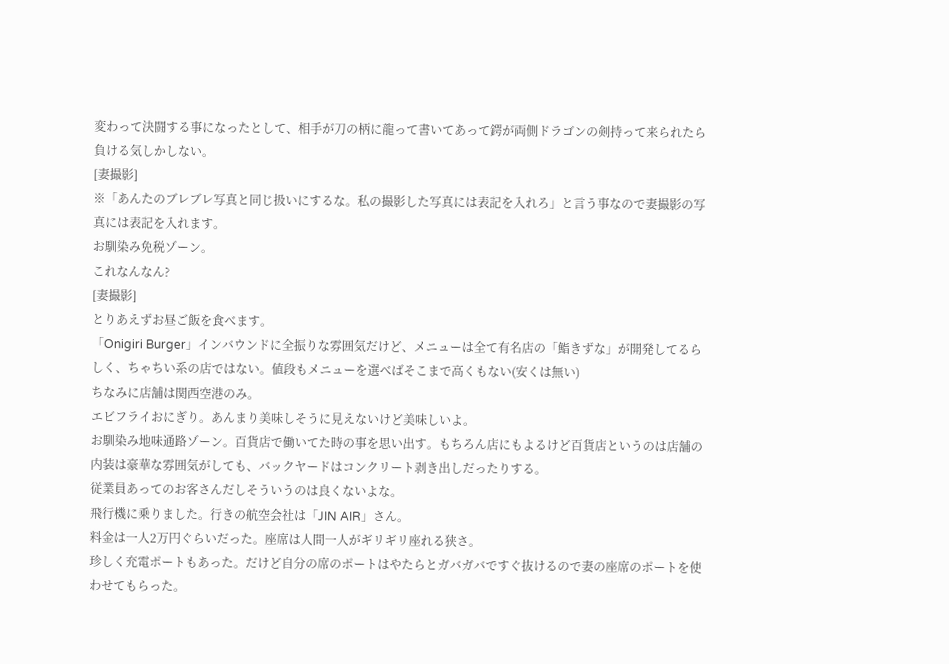変わって決闘する事になったとして、相手が刀の柄に龍って書いてあって鍔が両側ドラゴンの剣持って来られたら負ける気しかしない。
[妻撮影]
※「あんたのブレブレ写真と同じ扱いにするな。私の撮影した写真には表記を入れろ」と言う事なので妻撮影の写真には表記を入れます。
お馴染み免税ゾーン。
これなんなん?
[妻撮影]
とりあえずお昼ご飯を食べます。
「Onigiri Burger」インバウンドに全振りな雰囲気だけど、メニューは全て有名店の「鮨きずな」が開発してるらしく、ちゃちい系の店ではない。値段もメニューを選べばそこまで高くもない(安くは無い)
ちなみに店舗は関西空港のみ。
エビフライおにぎり。あんまり美味しそうに見えないけど美味しいよ。
お馴染み地味通路ゾーン。百貨店で働いてた時の事を思い出す。もちろん店にもよるけど百貨店というのは店舗の内装は豪華な雰囲気がしても、バックヤードはコンクリート剥き出しだったりする。
従業員あってのお客さんだしそういうのは良くないよな。
飛行機に乗りました。行きの航空会社は「JIN AIR」さん。
料金は一人2万円ぐらいだった。座席は人間一人がギリギリ座れる狭さ。
珍しく充電ポートもあった。だけど自分の席のポートはやたらとガバガバですぐ抜けるので妻の座席のポートを使わせてもらった。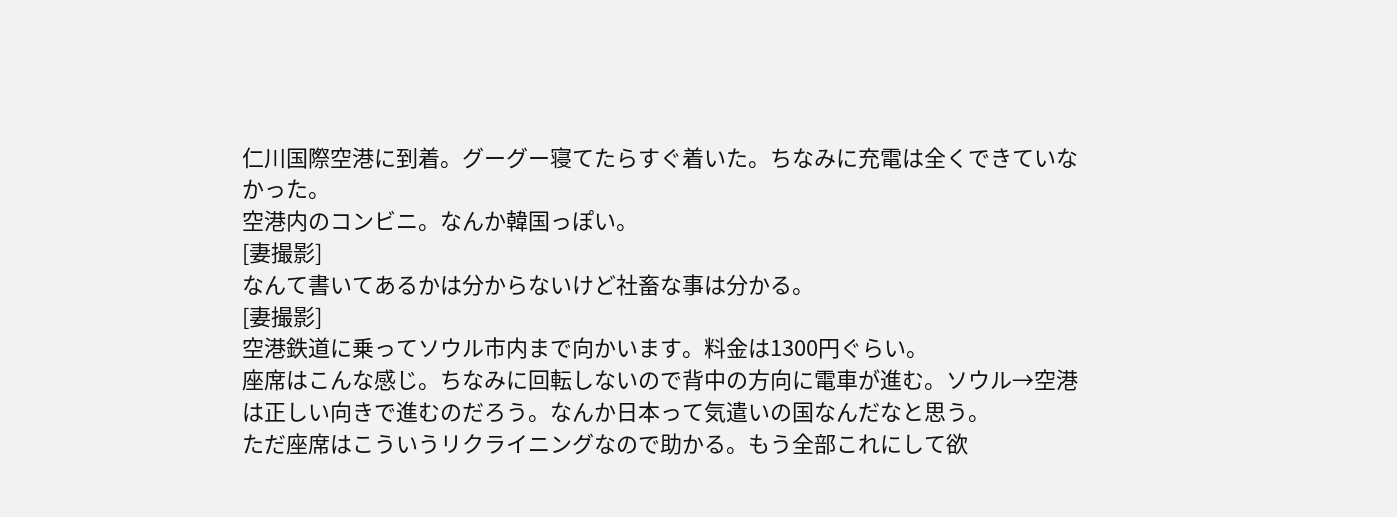仁川国際空港に到着。グーグー寝てたらすぐ着いた。ちなみに充電は全くできていなかった。
空港内のコンビニ。なんか韓国っぽい。
[妻撮影]
なんて書いてあるかは分からないけど社畜な事は分かる。
[妻撮影]
空港鉄道に乗ってソウル市内まで向かいます。料金は1300円ぐらい。
座席はこんな感じ。ちなみに回転しないので背中の方向に電車が進む。ソウル→空港は正しい向きで進むのだろう。なんか日本って気遣いの国なんだなと思う。
ただ座席はこういうリクライニングなので助かる。もう全部これにして欲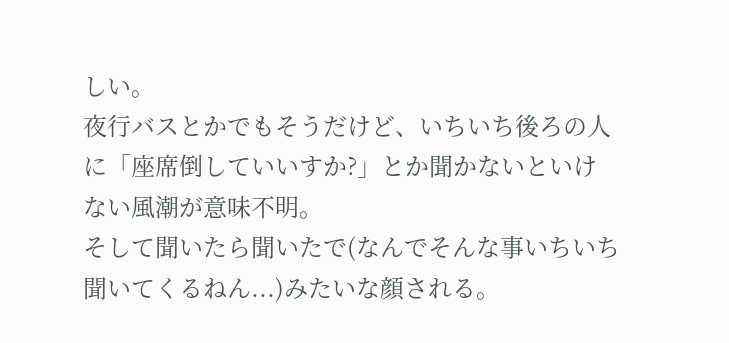しい。
夜行バスとかでもそうだけど、いちいち後ろの人に「座席倒していいすか?」とか聞かないといけない風潮が意味不明。
そして聞いたら聞いたで(なんでそんな事いちいち聞いてくるねん...)みたいな顔される。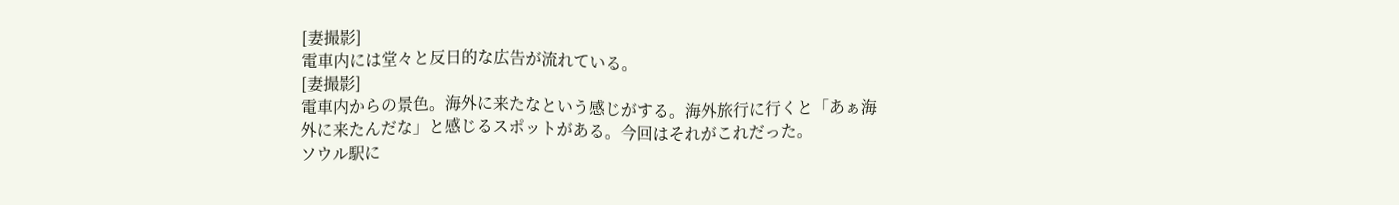[妻撮影]
電車内には堂々と反日的な広告が流れている。
[妻撮影]
電車内からの景色。海外に来たなという感じがする。海外旅行に行くと「あぁ海外に来たんだな」と感じるスポットがある。今回はそれがこれだった。
ソウル駅に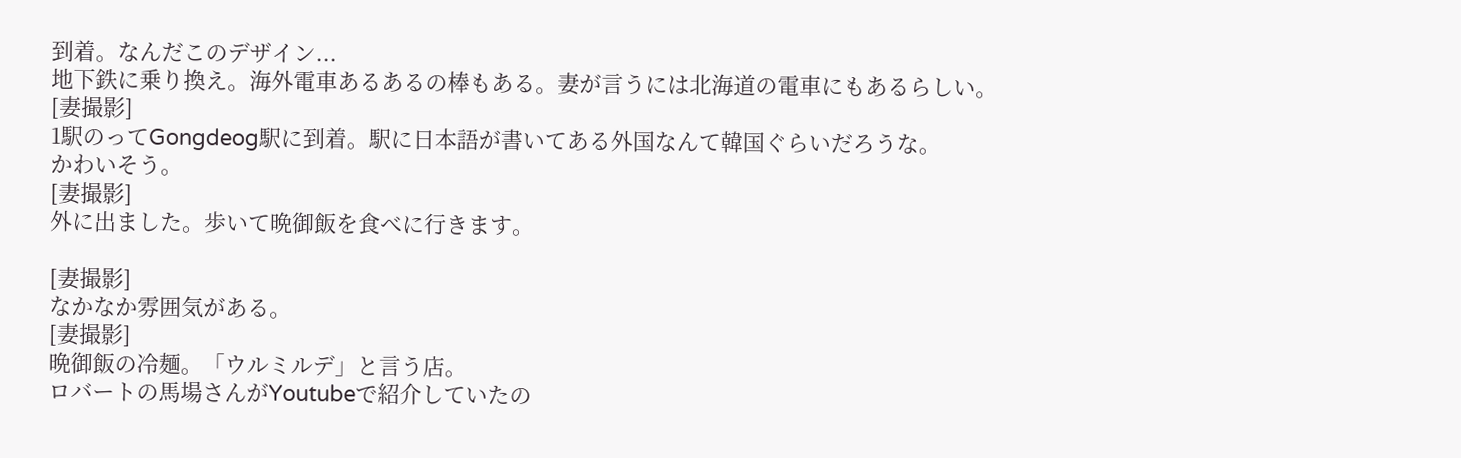到着。なんだこのデザイン...
地下鉄に乗り換え。海外電車あるあるの棒もある。妻が言うには北海道の電車にもあるらしい。
[妻撮影]
1駅のってGongdeog駅に到着。駅に日本語が書いてある外国なんて韓国ぐらいだろうな。
かわいそう。
[妻撮影]
外に出ました。歩いて晩御飯を食べに行きます。

[妻撮影]
なかなか雰囲気がある。
[妻撮影]
晩御飯の冷麺。「ウルミルデ」と言う店。
ロバートの馬場さんがYoutubeで紹介していたの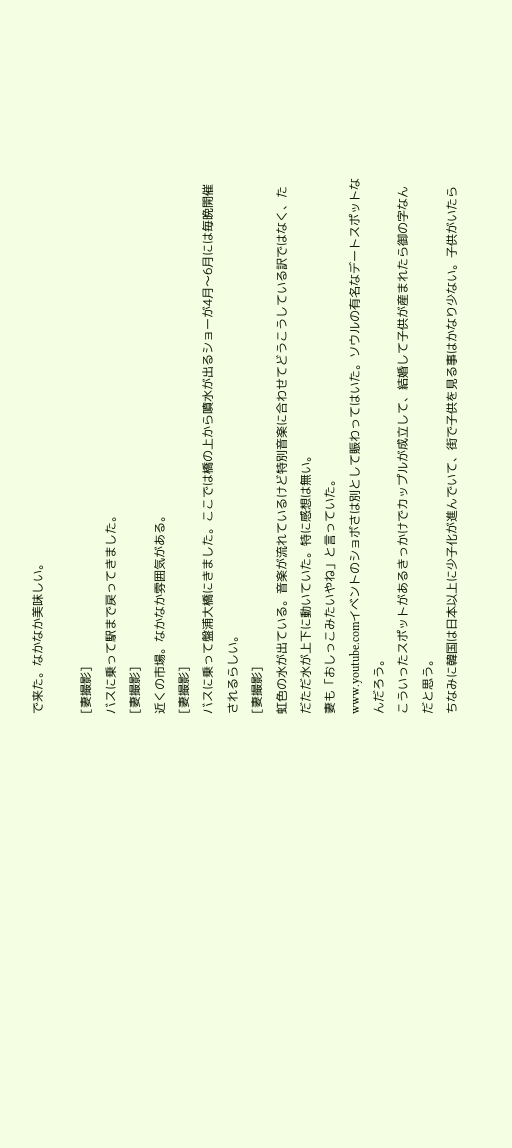で来た。なかなか美味しい。

[妻撮影]
バスに乗って駅まで戻ってきました。
[妻撮影]
近くの市場。なかなか雰囲気がある。
[妻撮影]
バスに乗って盤浦大橋にきました。ここでは橋の上から噴水が出るショーが4月〜6月には毎晩開催されるらしい。
[妻撮影]
虹色の水が出ている。音楽が流れているけど特別音楽に合わせてどうこうしている訳ではなく、ただただ水が上下に動いていた。特に感想は無い。
妻も「おしっこみたいやね」と言っていた。
www.youtube.comイベントのショボさは別として賑わってはいた。ソウルの有名なデートスポットなんだろう。
こういったスポットがあるきっかけでカップルが成立して、結婚して子供が産まれたら御の字なんだと思う。
ちなみに韓国は日本以上に少子化が進んでいて、街で子供を見る事はかなり少ない。子供がいたら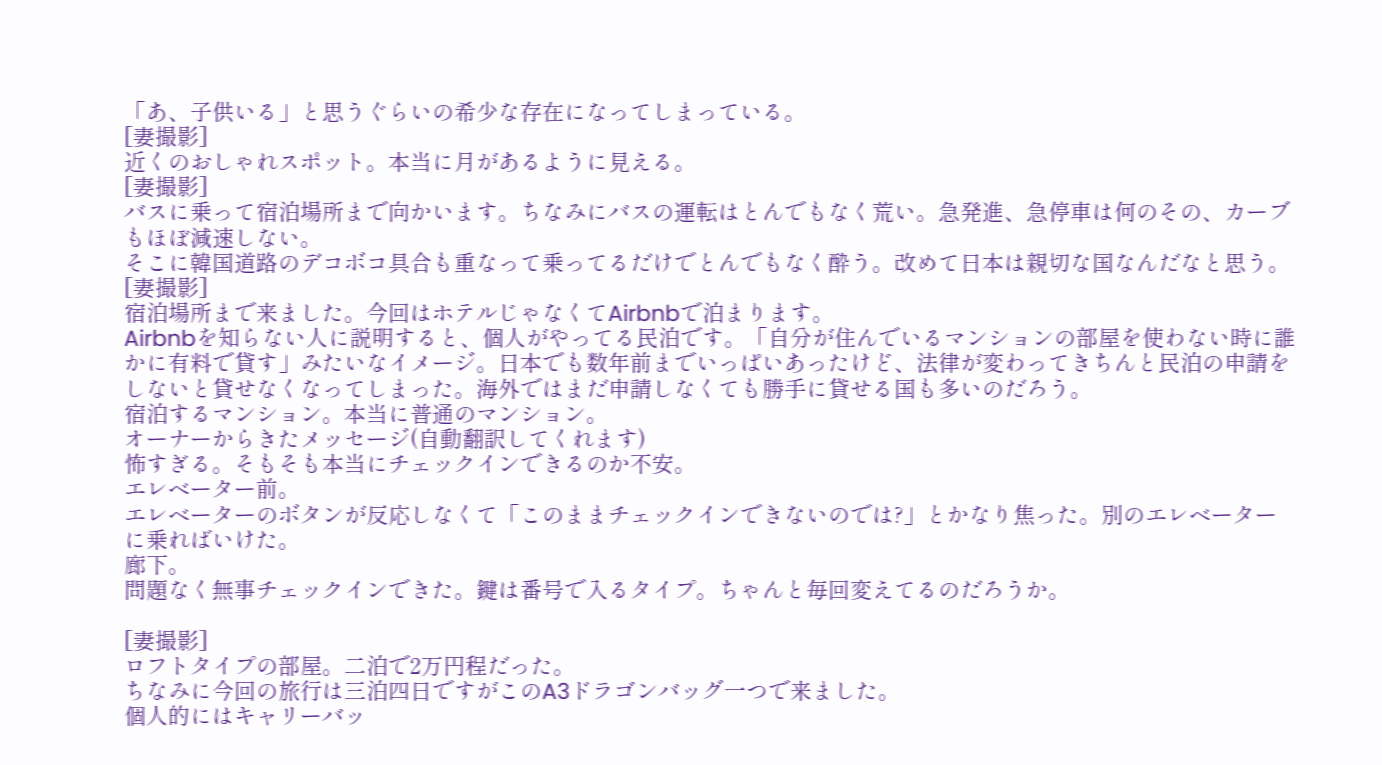「あ、子供いる」と思うぐらいの希少な存在になってしまっている。
[妻撮影]
近くのおしゃれスポット。本当に月があるように見える。
[妻撮影]
バスに乗って宿泊場所まで向かいます。ちなみにバスの運転はとんでもなく荒い。急発進、急停車は何のその、カーブもほぼ減速しない。
そこに韓国道路のデコボコ具合も重なって乗ってるだけでとんでもなく酔う。改めて日本は親切な国なんだなと思う。
[妻撮影]
宿泊場所まで来ました。今回はホテルじゃなくてAirbnbで泊まります。
Airbnbを知らない人に説明すると、個人がやってる民泊です。「自分が住んでいるマンションの部屋を使わない時に誰かに有料で貸す」みたいなイメージ。日本でも数年前までいっぱいあったけど、法律が変わってきちんと民泊の申請をしないと貸せなくなってしまった。海外ではまだ申請しなくても勝手に貸せる国も多いのだろう。
宿泊するマンション。本当に普通のマンション。
オーナーからきたメッセージ(自動翻訳してくれます)
怖すぎる。そもそも本当にチェックインできるのか不安。
エレベーター前。
エレベーターのボタンが反応しなくて「このままチェックインできないのでは?」とかなり焦った。別のエレベーターに乗ればいけた。
廊下。
問題なく無事チェックインできた。鍵は番号で入るタイプ。ちゃんと毎回変えてるのだろうか。

[妻撮影]
ロフトタイプの部屋。二泊で2万円程だった。
ちなみに今回の旅行は三泊四日ですがこのA3ドラゴンバッグ一つで来ました。
個人的にはキャリーバッ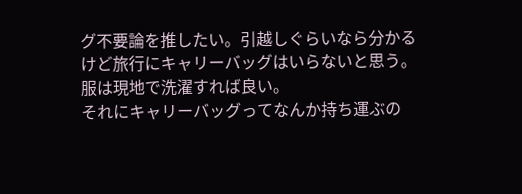グ不要論を推したい。引越しぐらいなら分かるけど旅行にキャリーバッグはいらないと思う。服は現地で洗濯すれば良い。
それにキャリーバッグってなんか持ち運ぶの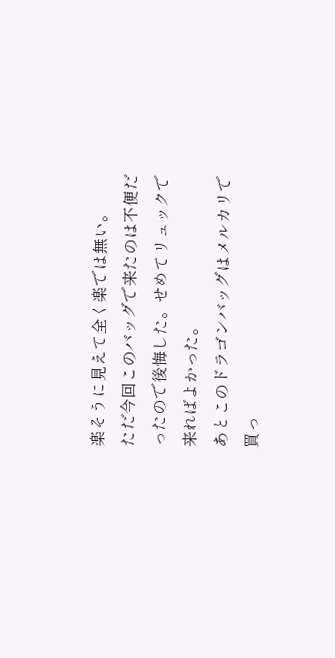楽そうに見えて全く楽では無い。
ただ今回このバッグで来たのは不便だったので後悔した。せめてリュックで来ればよかった。
あとこのドラゴンバッグはメルカリで買っ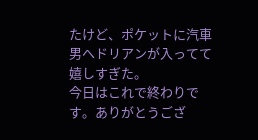たけど、ポケットに汽車男へドリアンが入ってて嬉しすぎた。
今日はこれで終わりです。ありがとうござ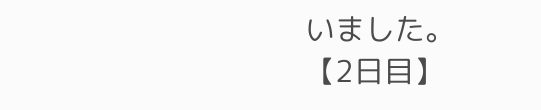いました。
【2日目】